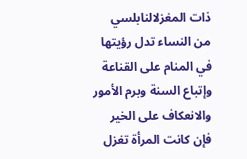ذات المغزلالنابلسي
من النساء تدل رؤيتها في المنام على القناعة وإتباع السنة وبرم الأمور والانعكاف على الخير فإن كانت المرأة تغزل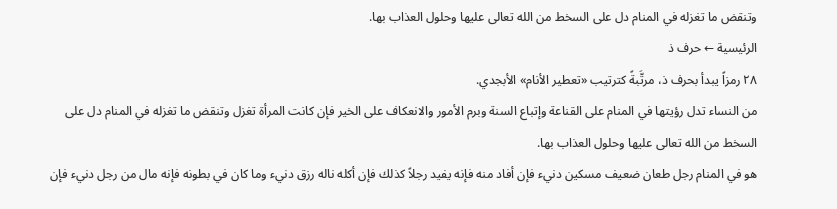وتنقض ما تغزله في المنام دل على السخط من الله تعالى عليها وحلول العذاب بها.
الرئيسية ← حرف ذ
٢٨ رمزاً يبدأ بحرف ذ، مرتَّبةً كترتيب «تعطير الأنام» الأبجدي.
من النساء تدل رؤيتها في المنام على القناعة وإتباع السنة وبرم الأمور والانعكاف على الخير فإن كانت المرأة تغزل وتنقض ما تغزله في المنام دل على السخط من الله تعالى عليها وحلول العذاب بها.
هو في المنام رجل طعان ضعيف مسكين دنيء فإن أفاد منه فإنه يفيد رجلاً كذلك فإن أكله ناله رزق دنيء وما كان في بطونه فإنه مال من رجل دنيء فإن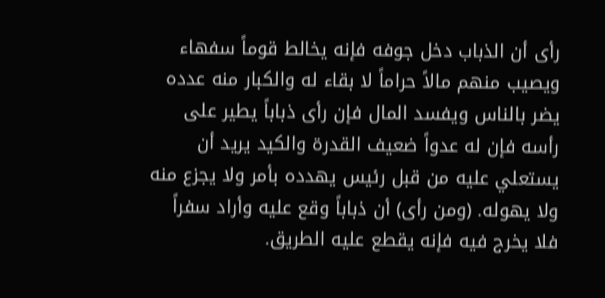رأى أن الذباب دخل جوفه فإنه يخالط قوماً سفهاء ويصيب منهم مالاً حراماً لا بقاء له والكبار منه عدده يضر بالناس ويفسد المال فإن رأى ذباباً يطير على رأسه فإن له عدواً ضعيف القدرة والكيد يريد أن يستعلي عليه من قبل رئيس يهدده بأمر ولا يجزع منه ولا يهوله. (ومن رأى) أن ذباباً وقع عليه وأراد سفراً فلا يخرج فيه فإنه يقطع عليه الطريق.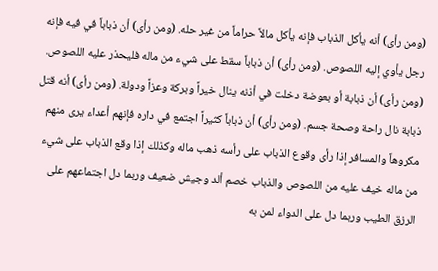(ومن رأى) أنه يأكل الذباب فإنه يأكل مالاً حراماً من غير حله. (ومن رأى) أن ذباباً في فيه فإنه رجل يأوي إليه اللصوص. (ومن رأى) أن ذباباً سقط على شيء من ماله فليحذر عليه اللصوص. (ومن رأى) أن ذبابة أو بعوضة دخلت في أذنه ينال خيراً وبركة وعزاً ودولة. (ومن رأى) أنه قتل ذبابة نال راحة وصحة جسم. (ومن رأى) أن ذباباً كثيراً اجتمع في داره فإنهم أعداء يرى منهم مكروهاً والمسافر إذا رأى وقوع الذباب على رأسه ذهب ماله وكذلك إذا وقع الذباب على شيء من ماله خيف عليه من اللصوص والذباب خصم ألد وجيش ضعيف وربما دل اجتماعهم على الرزق الطيب وربما دل على الدواء لمن به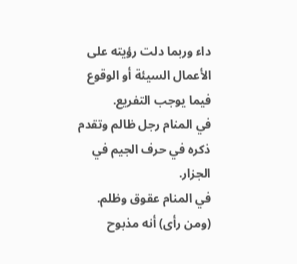داء وربما دلت رؤيته على الأعمال السيئة أو الوقوع فيما يوجب التفريع.
في المنام رجل ظالم وتقدم ذكره في حرف الجيم في الجزار.
في المنام عقوق وظلم. (ومن رأى) أنه مذبوح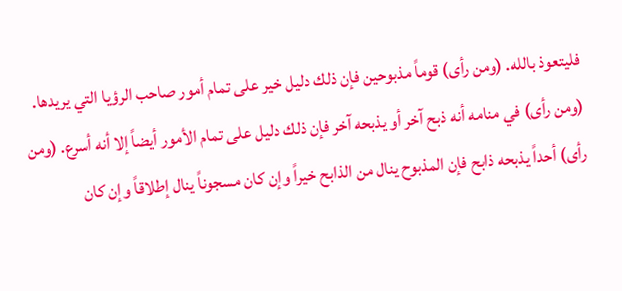فليتعوذ بالله. (ومن رأى) قوماً مذبوحين فإن ذلك دليل خير على تمام أمور صاحب الرؤيا التي يريدها. (ومن رأى) في منامه أنه ذبح آخر أو يذبحه آخر فإن ذلك دليل على تمام الأمور أيضاً إلا أنه أسرع. (ومن رأى) أحداً يذبحه ذابح فإن المذبوح ينال من الذابح خيراً وإن كان مسجوناً ينال إطلاقاً وإن كان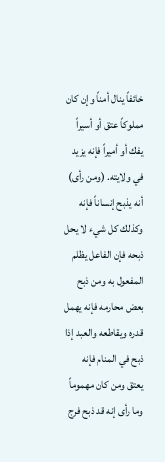خائفاً ينال أمناً وإن كان مملوكاً عتق أو أسيراً يفك أو أميراً فإنه يزيد في ولايته. (ومن رأى) أنه يذبح إنساناً فإنه وكذلك كل شيء لا يحل ذبحه فإن الفاعل يظلم المفعول به ومن ذبح بعض محارمه فإنه يهمل قدره ويقاطعه والعبد إذا ذبح في المنام فإنه يعتق ومن كان مهموماً وما رأى إنه قد ذبح فرج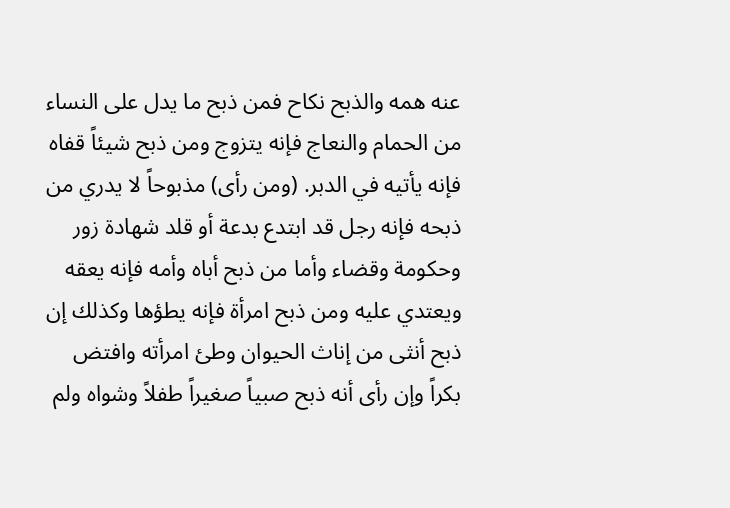عنه همه والذبح نكاح فمن ذبح ما يدل على النساء من الحمام والنعاج فإنه يتزوج ومن ذبح شيئاً قفاه فإنه يأتيه في الدبر. (ومن رأى) مذبوحاً لا يدري من ذبحه فإنه رجل قد ابتدع بدعة أو قلد شهادة زور وحكومة وقضاء وأما من ذبح أباه وأمه فإنه يعقه ويعتدي عليه ومن ذبح امرأة فإنه يطؤها وكذلك إن ذبح أنثى من إناث الحيوان وطئ امرأته وافتض بكراً وإن رأى أنه ذبح صبياً صغيراً طفلاً وشواه ولم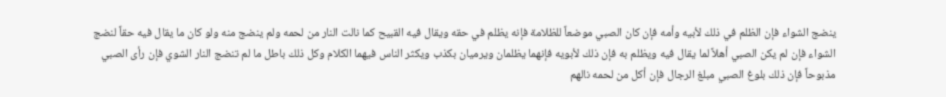ينضج الشواء فإن الظلم في ذلك لأبيه وأمه فإن كان الصبي موضعاً للظلامة فإنه يظلم في حقه ويقال فيه القبيح كما نالت النار من لحمه ولم ينضج منه ولو كان ما يقال فيه حقاً لنضج الشواء فإن لم يكن الصبي أهلاً لما يقال فيه ويظلم به فإن ذلك لأبويه فإنهما يظلمان ويرميان بكذب ويكثر الناس فيهما الكلام وكل ذلك باطل ما لم تنضج النار الشوي فإن رأى الصبي مذبوحاً فإن ذلك بلوغ الصبي مبلغ الرجال فإن أكل من لحمه نالهم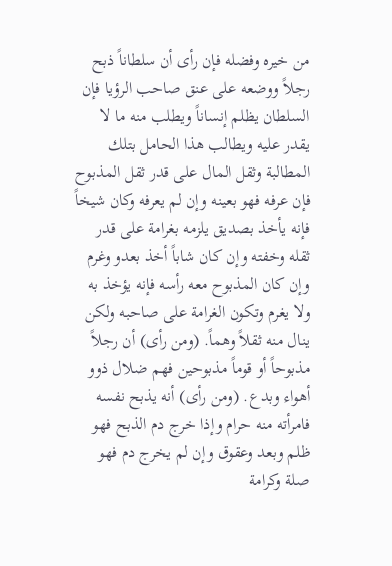من خيره وفضله فإن رأى أن سلطاناً ذبح رجلاً ووضعه على عنق صاحب الرؤيا فإن السلطان يظلم إنساناً ويطلب منه ما لا يقدر عليه ويطالب هذا الحامل بتلك المطالبة وثقل المال على قدر ثقل المذبوح فإن عرفه فهو بعينه وإن لم يعرفه وكان شيخاً فإنه يأخذ بصديق يلزمه بغرامة على قدر ثقله وخفته وإن كان شاباً أخذ بعدو وغرم وإن كان المذبوح معه رأسه فإنه يؤخذ به ولا يغرم وتكون الغرامة على صاحبه ولكن ينال منه ثقلاً وهماً. (ومن رأى) أن رجلاً مذبوحاً أو قوماً مذبوحين فهم ضلال ذوو أهواء وبدع. (ومن رأى) أنه يذبح نفسه فامرأته منه حرام وإذا خرج دم الذبح فهو ظلم وبعد وعقوق وإن لم يخرج دم فهو صلة وكرامة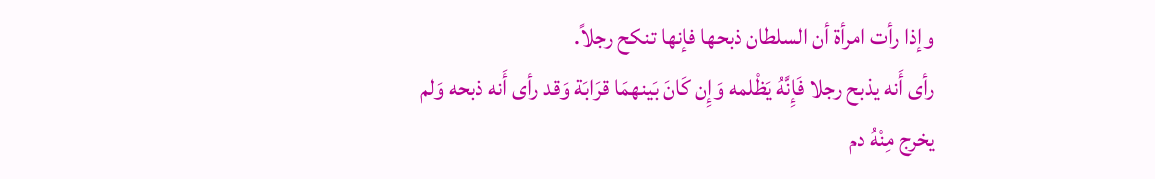وإذا رأت امرأة أن السلطان ذبحها فإنها تنكح رجلاً.
رأى أَنه يذبح رجلا فَإِنَّهُ يَظْلمه وَإِن كَانَ بَينهمَا قرَابَة وَقد رأى أَنه ذبحه وَلم يخرج مِنْهُ دم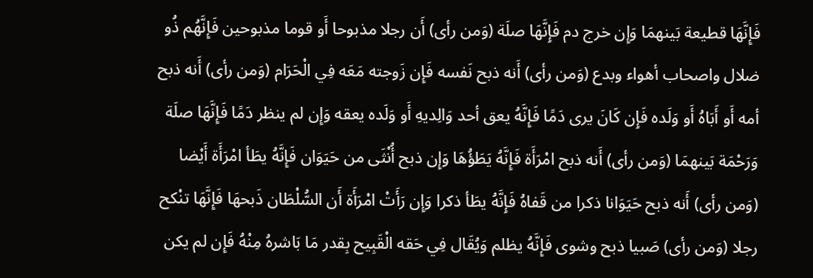فَإِنَّهَا قطيعة بَينهمَا وَإِن خرج دم فَإِنَّهَا صلَة (وَمن رأى) أَن رجلا مذبوحا أَو قوما مذبوحين فَإِنَّهُم ذُو ضلال واصحاب أهواء وبدع (وَمن رأى) أَنه ذبح نَفسه فَإِن زَوجته مَعَه فِي الْحَرَام (وَمن رأى) أَنه ذبح أمه أَو أَبَاهُ أَو وَلَده فَإِن كَانَ يرى دَمًا فَإِنَّهُ يعق أحد وَالِديهِ أَو وَلَده يعقه وَإِن لم ينظر دَمًا فَإِنَّهَا صلَة وَرَحْمَة بَينهمَا (وَمن رأى) أَنه ذبح امْرَأَة فَإِنَّهُ يَطَؤُهَا وَإِن ذبح أُنْثَى من حَيَوَان فَإِنَّهُ يطَأ امْرَأَة أَيْضا (وَمن رأى) أَنه ذبح حَيَوَانا ذكرا من قَفاهُ فَإِنَّهُ يطَأ ذكرا وَإِن رَأَتْ امْرَأَة أَن السُّلْطَان ذَبحهَا فَإِنَّهَا تنْكح رجلا (وَمن رأى) صَبيا ذبح وشوى فَإِنَّهُ يظلم وَيُقَال فِي حَقه الْقَبِيح بِقدر مَا بَاشرهُ مِنْهُ فَإِن لم يكن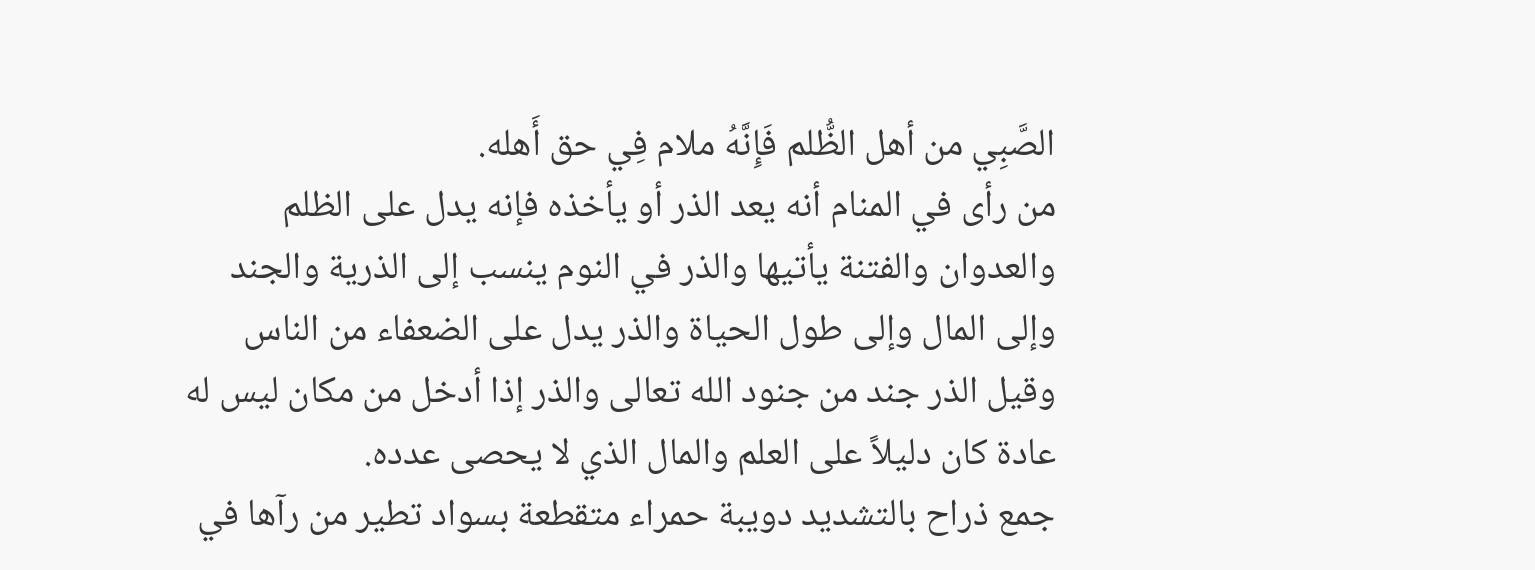الصَّبِي من أهل الظُّلم فَإِنَّهُ ملام فِي حق أَهله.
من رأى في المنام أنه يعد الذر أو يأخذه فإنه يدل على الظلم والعدوان والفتنة يأتيها والذر في النوم ينسب إلى الذرية والجند وإلى المال وإلى طول الحياة والذر يدل على الضعفاء من الناس وقيل الذر جند من جنود الله تعالى والذر إذا أدخل من مكان ليس له عادة كان دليلاً على العلم والمال الذي لا يحصى عدده.
جمع ذراح بالتشديد دويبة حمراء متقطعة بسواد تطير من رآها في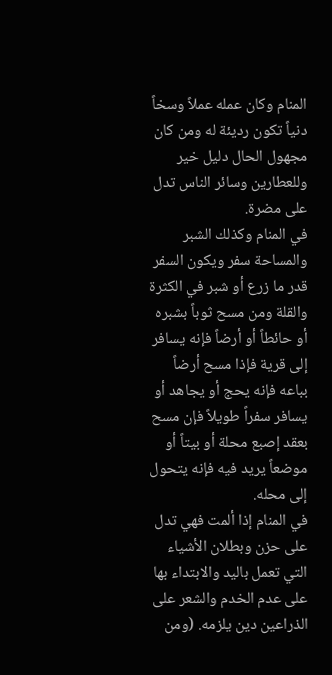المنام وكان عمله عملاً وسخاً دنياً تكون رديئة له ومن كان مجهول الحال دليل خير وللعطارين وسائر الناس تدل على مضرة.
في المنام وكذلك الشبر والمساحة سفر ويكون السفر قدر ما زرع أو شبر في الكثرة والقلة ومن مسح ثوباً بشبره أو حائطاً أو أرضاً فإنه يسافر إلى قرية فإذا مسح أرضاً بباعه فإنه يحج أو يجاهد أو يسافر سفراً طويلاً فإن مسح بعقد إصبع محلة أو بيتاً أو موضعاً يريد فيه فإنه يتحول إلى محله.
في المنام إذا ألمت فهي تدل على حزن وبطلان الأشياء التي تعمل باليد والابتداء بها على عدم الخدم والشعر على الذراعين دين يلزمه. (ومن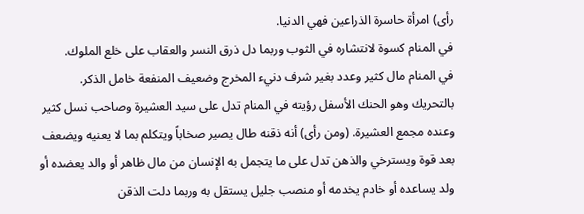رأى) امرأة حاسرة الذراعين فهي الدنيا.
في المنام كسوة لانتشاره في الثوب وربما دل ذرق النسر والعقاب على خلع الملوك.
في المنام مال كثير وعدد بغير شرف دنيء المخرج وضعيف المنفعة خامل الذكر.
بالتحريك وهو الحنك الأسفل رؤيته في المنام تدل على سيد العشيرة وصاحب نسل كثير وعنده مجمع العشيرة. (ومن رأى) أنه ذقنه طال يصير صخاباً ويتكلم بما لا يعنيه ويضعف بعد قوة ويسترخي والذهن تدل على ما يتجمل به الإنسان من مال ظاهر أو والد يعضده أو ولد يساعده أو خادم يخدمه أو منصب جليل يستقل به وربما دلت الذقن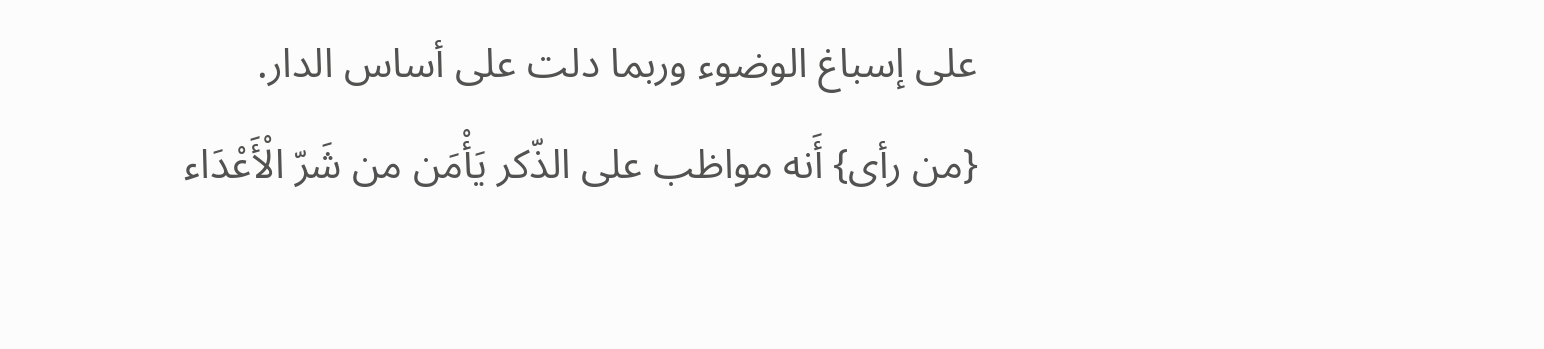على إسباغ الوضوء وربما دلت على أساس الدار.
{من رأى} أَنه مواظب على الذّكر يَأْمَن من شَرّ الْأَعْدَاء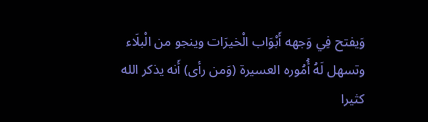وَيفتح فِي وَجهه أَبْوَاب الْخيرَات وينجو من الْبلَاء وتسهل لَهُ أُمُوره العسيرة (وَمن رأى) أَنه يذكر الله كثيرا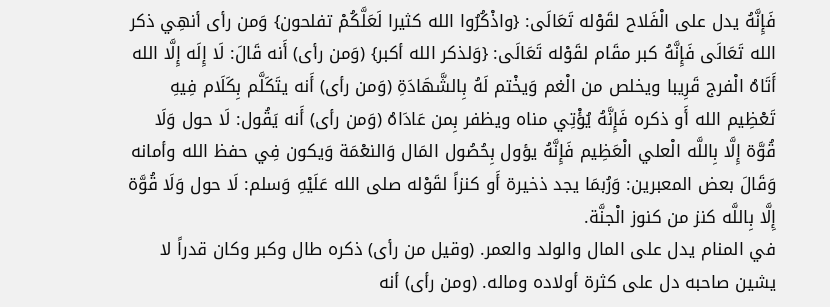فَإِنَّهُ يدل على الْفَلاح لقَوْله تَعَالَى: {واذْكُرُوا الله كثيرا لَعَلَّكُمْ تفلحون} وَمن رأى أنهِي ذكر الله تَعَالَى فَإِنَّهُ كبر مقَام لقَوْله تَعَالَى: {وَلذكر الله أكبر} (وَمن رأى) أَنه قَالَ: لَا إِلَه إِلَّا الله أَتَاهُ الْفرج قَرِيبا ويخلص من الْغم وَيخْتم لَهُ بِالشَّهَادَةِ (وَمن رأى) أَنه يتَكَلَّم بِكَلَام فِيهِ تَعْظِيم الله أَو ذكره فَإِنَّهُ يُؤْتِي مناه ويظفر بِمن عَادَاهُ (وَمن رأى) أَنه يَقُول: لَا حول وَلَا قُوَّة إِلَّا بِاللَّه الْعلي الْعَظِيم فَإِنَّهُ يؤول بِحُصُول المَال وَالنعْمَة وَيكون فِي حفظ الله وأمانه وَقَالَ بعض المعبرين: وَرُبمَا يجد ذخيرة أَو كنزاً لقَوْله صلى الله عَلَيْهِ وَسلم: لَا حول وَلَا قُوَّة إِلَّا بِاللَّه كنز من كنوز الْجنَّة.
في المنام يدل على المال والولد والعمر. (وقيل من رأى) ذكره طال وكبر وكان قدراً لا يشين صاحبه دل على كثرة أولاده وماله. (ومن رأى) أنه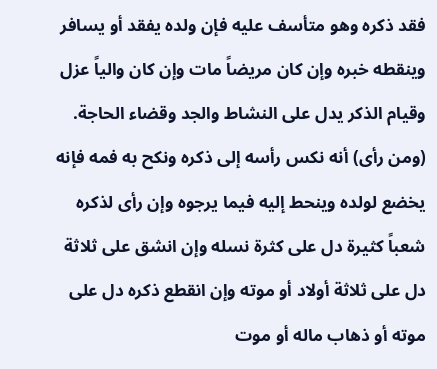فقد ذكره وهو متأسف عليه فإن ولده يفقد أو يسافر وينقطه خبره وإن كان مريضاً مات وإن كان والياً عزل وقيام الذكر يدل على النشاط والجد وقضاء الحاجة. (ومن رأى) أنه نكس رأسه إلى ذكره ونكح به فمه فإنه يخضع لولده وينحط إليه فيما يرجوه وإن رأى لذكره شعباً كثيرة دل على كثرة نسله وإن انشق على ثلاثة دل على ثلاثة أولاد أو موته وإن انقطع ذكره دل على موته أو ذهاب ماله أو موت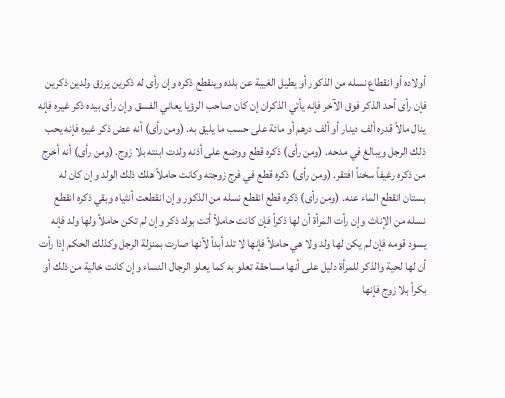أولاده أو انقطاع نسله من الذكور أو يطيل الغيبة عن بلده وينقطع ذكره وإن رأى له ذكرين يرزق ولدين ذكرين فإن رأى أحد الذكر فوق الآخر فإنه يأتي الذكران إن كان صاحب الرؤيا يعاني الفسق وإن رأى بيده ذكر غيره فإنه ينال مالاً قدره ألف دينار أو ألف درهم أو مائة على حسب ما يليق به. (ومن رأى) أنه عض ذكر غيره فإنه يحب ذلك الرجل ويبالغ في مدحه. (ومن رأى) ذكره قطع ووضع على أذنه ولدت ابنته بلا زوج. (ومن رأى) أنه أخرج من ذكره رغيفاً سخناً افتقر. (ومن رأى) ذكره قطع في فرج زوجته وكانت حاملاً هلك ذلك الولد وإن كان له بستان انقطع الماء عنه. (ومن رأى) ذكره قطع انقطع نسله من الذكور وإن انقطعت أنثياه وبقي ذكره انقطع نسله من الإناث وإن رأت المرأة أن لها ذكراً فإن كانت حاملاً أتت بولد ذكر وإن لم تكن حاملاً ولها ولد فإنه يسود قومه فإن لم يكن لها ولد ولا هي حاملاً فإنها لا تلد أبداً لأنها صارت بمنزلة الرجل وكذلك الحكم إذا رأت أن لها لحية والذكر للمرأة دليل على أنها مساحقة تعلو به كما يعلو الرجال النساء وإن كانت خالية من ذلك أو بكراً بلا زوج فإنها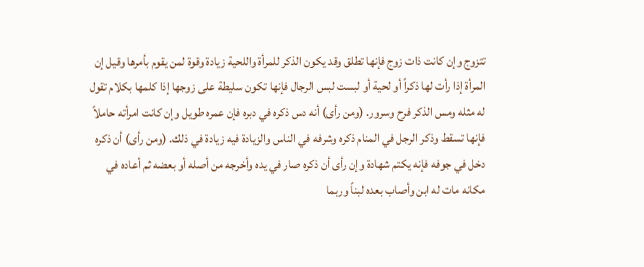تتزوج وإن كانت ذات زوج فإنها تطلق وقد يكون الذكر للمرأة واللحية زيادة وقوة لمن يقوم بأمرها وقيل إن المرأة إذا رأت لها ذكراً أو لحية أو لبست لبس الرجال فإنها تكون سليطة على زوجها إذا كلمها بكلام تقول له مثله ومس الذكر فرح وسرور. (ومن رأى) أنه دس ذكره في دبره فإن عمره طويل وإن كانت امرأته حاملاً فإنها تسقط وذكر الرجل في المنام ذكره وشرفه في الناس والزيادة فيه زيادة في ذلك. (ومن رأى) أن ذكره دخل في جوفه فإنه يكتم شهادة وإن رأى أن ذكره صار في يده وأخرجه من أصله أو بعضه ثم أعاده في مكانه مات له ابن وأصاب بعده لبناً وربما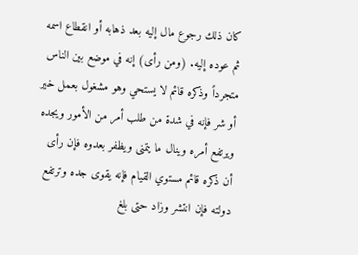كان ذلك رجوع مال إليه بعد ذهابه أو انقطاع اسمه ثم عوده إليه. (ومن رأى) إنه في موضع بين الناس متجرداً وذكره قائم لا يستحي وهو مشغول بعمل خير أو شر فإنه في شدة من طلب أمر من الأمور ويجده ويرتفع أمره وينال ما يتمنى ويظفر بعدوه فإن رأى أن ذكره قائم مستوي القيام فإنه يقوى جده وترتفع دولته فإن انتشر وزاد حتى بلغ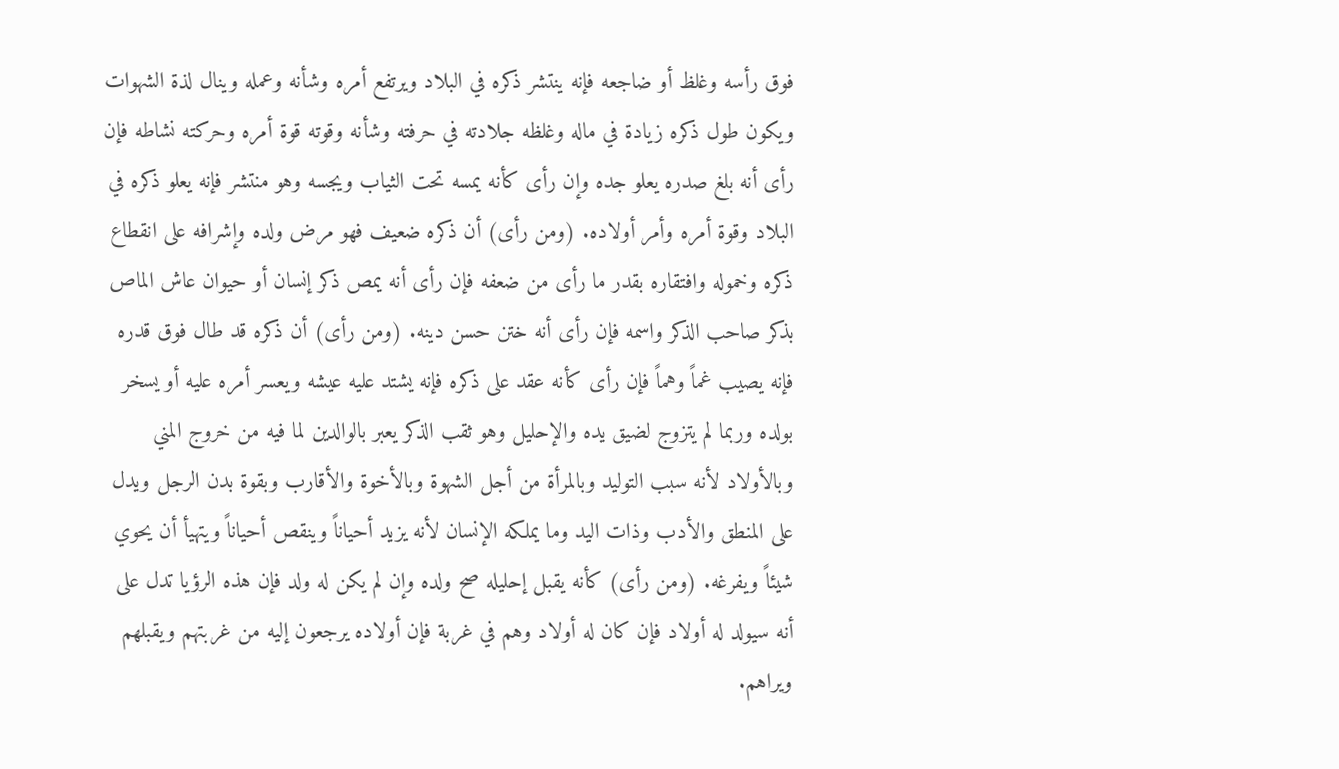فوق رأسه وغلظ أو ضاجعه فإنه ينتشر ذكره في البلاد ويرتفع أمره وشأنه وعمله وينال لذة الشهوات ويكون طول ذكره زيادة في ماله وغلظه جلادته في حرفته وشأنه وقوته قوة أمره وحركته نشاطه فإن رأى أنه بلغ صدره يعلو جده وإن رأى كأنه يمسه تحت الثياب ويجسه وهو منتشر فإنه يعلو ذكره في البلاد وقوة أمره وأمر أولاده. (ومن رأى) أن ذكره ضعيف فهو مرض ولده وإشرافه على انقطاع ذكره وخموله وافتقاره بقدر ما رأى من ضعفه فإن رأى أنه يمص ذكر إنسان أو حيوان عاش الماص بذكر صاحب الذكر واسمه فإن رأى أنه ختن حسن دينه. (ومن رأى) أن ذكره قد طال فوق قدره فإنه يصيب غماً وهماً فإن رأى كأنه عقد على ذكره فإنه يشتد عليه عيشه ويعسر أمره عليه أو يسخر بولده وربما لم يتزوج لضيق يده والإحليل وهو ثقب الذكر يعبر بالوالدين لما فيه من خروج المني وبالأولاد لأنه سبب التوليد وبالمرأة من أجل الشهوة وبالأخوة والأقارب وبقوة بدن الرجل ويدل على المنطق والأدب وذات اليد وما يملكه الإنسان لأنه يزيد أحياناً وينقص أحياناً ويتهيأ أن يحوي شيئاً ويفرغه. (ومن رأى) كأنه يقبل إحليله صح ولده وإن لم يكن له ولد فإن هذه الرؤيا تدل على أنه سيولد له أولاد فإن كان له أولاد وهم في غربة فإن أولاده يرجعون إليه من غربتهم ويقبلهم ويراهم.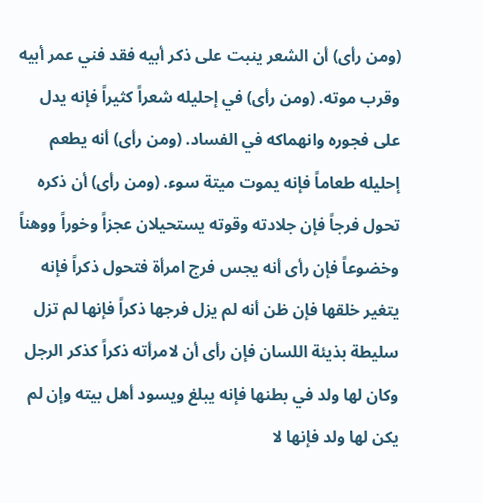(ومن رأى) أن الشعر ينبت على ذكر أبيه فقد فني عمر أبيه وقرب موته. (ومن رأى) في إحليله شعراً كثيراً فإنه يدل على فجوره وانهماكه في الفساد. (ومن رأى) أنه يطعم إحليله طعاماً فإنه يموت ميتة سوء. (ومن رأى) أن ذكره تحول فرجاً فإن جلادته وقوته يستحيلان عجزاً وخوراً ووهناً وخضوعاً فإن رأى أنه يجس فرج امرأة فتحول ذكراً فإنه يتغير خلقها فإن ظن أنه لم يزل فرجها ذكراً فإنها لم تزل سليطة بذيئة اللسان فإن رأى أن لامرأته ذكراً كذكر الرجل وكان لها ولد في بطنها فإنه يبلغ ويسود أهل بيته وإن لم يكن لها ولد فإنها لا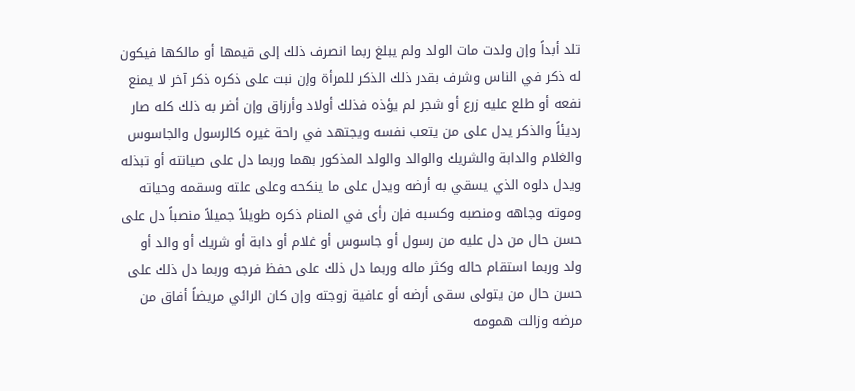تلد أبداً وإن ولدت مات الولد ولم يبلغ ربما انصرف ذلك إلى قيمها أو مالكها فيكون له ذكر في الناس وشرف بقدر ذلك الذكر للمرأة وإن نبت على ذكره ذكر آخر لا يمنع نفعه أو طلع عليه زرع أو شجر لم يؤذه فذلك أولاد وأرزاق وإن أضر به ذلك كله صار رديئاً والذكر يدل على من يتعب نفسه ويجتهد في راحة غيره كالرسول والجاسوس والغلام والدابة والشريك والوالد والولد المذكور بهما وربما دل على صيانته أو تبذله ويدل دلوه الذي يسقي به أرضه ويدل على ما ينكحه وعلى علته وسقمه وحياته وموته وجاهه ومنصبه وكسبه فإن رأى في المنام ذكره طويلاً جميلاً منصباً دل على حسن حال من دل عليه من رسول أو جاسوس أو غلام أو دابة أو شريك أو والد أو ولد وربما استقام حاله وكثر ماله وربما دل ذلك على حفظ فرجه وربما دل ذلك على حسن حال من يتولى سقى أرضه أو عافية زوجته وإن كان الرائي مريضاً أفاق من مرضه وزالت همومه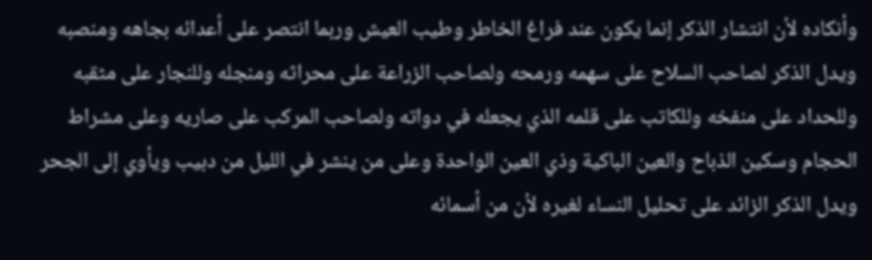وأنكاده لأن انتشار الذكر إنما يكون عند فراغ الخاطر وطيب العيش وربما انتصر على أعدائه بجاهه ومنصبه ويدل الذكر لصاحب السلاح على سهمه ورمحه ولصاحب الزراعة على محراثه ومنجله وللنجار على مثقبه وللحداد على منفخه وللكاتب على قلمه الذي يجعله في دواته ولصاحب المركب على صاريه وعلى مشراط الحجام وسكين الذباح والعين الباكية وذي العين الواحدة وعلى من ينشر في الليل من دبيب ويأوي إلى الجحر ويدل الذكر الزائد على تحليل النساء لغيره لأن من أسمائه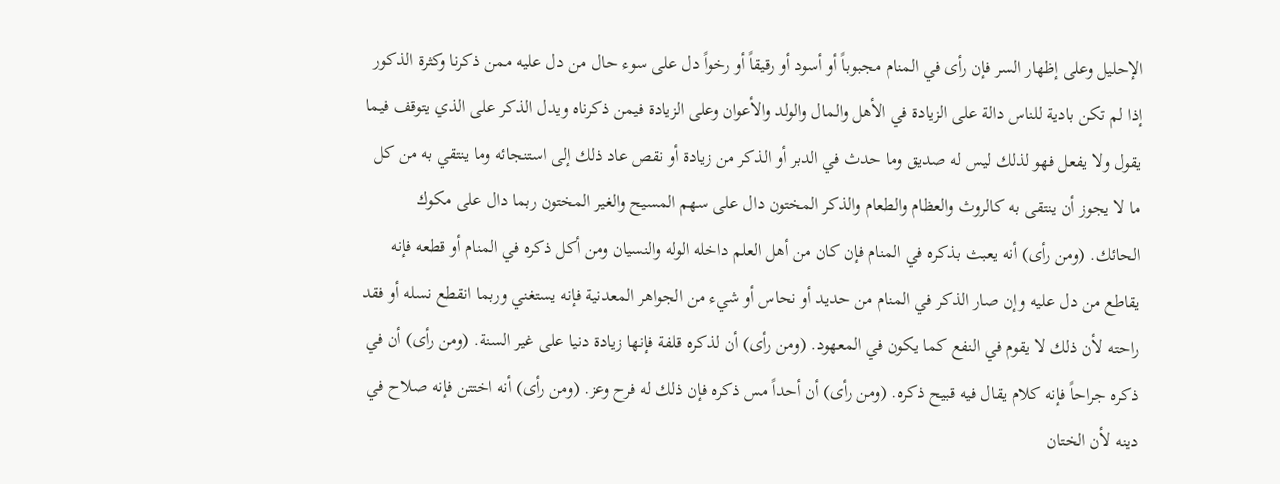الإحليل وعلى إظهار السر فإن رأى في المنام مجبوباً أو أسود أو رقيقاً أو رخواً دل على سوء حال من دل عليه ممن ذكرنا وكثرة الذكور إذا لم تكن بادية للناس دالة على الزيادة في الأهل والمال والولد والأعوان وعلى الزيادة فيمن ذكرناه ويدل الذكر على الذي يتوقف فيما يقول ولا يفعل فهو لذلك ليس له صديق وما حدث في الدبر أو الذكر من زيادة أو نقص عاد ذلك إلى استنجائه وما ينتقي به من كل ما لا يجوز أن ينتقى به كالروث والعظام والطعام والذكر المختون دال على سهم المسيح والغير المختون ربما دال على مكوك الحائك. (ومن رأى) أنه يعبث بذكره في المنام فإن كان من أهل العلم داخله الوله والنسيان ومن أكل ذكره في المنام أو قطعه فإنه يقاطع من دل عليه وإن صار الذكر في المنام من حديد أو نحاس أو شيء من الجواهر المعدنية فإنه يستغني وربما انقطع نسله أو فقد راحته لأن ذلك لا يقوم في النفع كما يكون في المعهود. (ومن رأى) أن لذكره قلفة فإنها زيادة دنيا على غير السنة. (ومن رأى) أن في ذكره جراحاً فإنه كلام يقال فيه قبيح ذكره. (ومن رأى) أن أحداً مس ذكره فإن ذلك له فرح وعز. (ومن رأى) أنه اختتن فإنه صلاح في دينه لأن الختان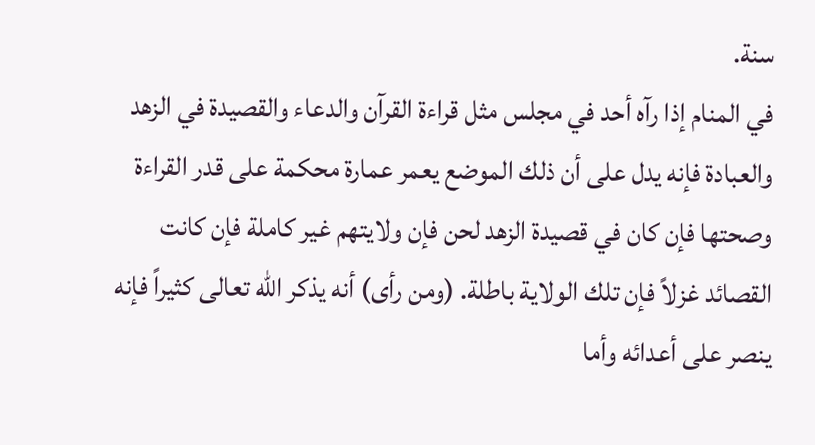سنة.
في المنام إذا رآه أحد في مجلس مثل قراءة القرآن والدعاء والقصيدة في الزهد والعبادة فإنه يدل على أن ذلك الموضع يعمر عمارة محكمة على قدر القراءة وصحتها فإن كان في قصيدة الزهد لحن فإن ولايتهم غير كاملة فإن كانت القصائد غزلاً فإن تلك الولاية باطلة. (ومن رأى) أنه يذكر الله تعالى كثيراً فإنه ينصر على أعدائه وأما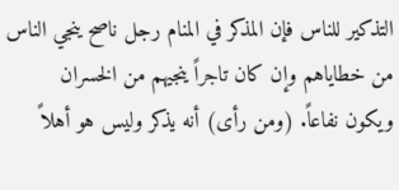التذكير للناس فإن المذكر في المنام رجل ناصح ينجي الناس من خطاياهم وإن كان تاجراً ينجيهم من الخسران ويكون نفاعاً. (ومن رأى) أنه يذكر وليس هو أهلاً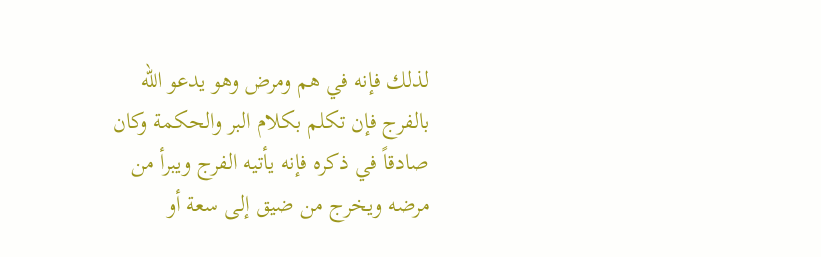لذلك فإنه في هم ومرض وهو يدعو الله بالفرج فإن تكلم بكلام البر والحكمة وكان صادقاً في ذكره فإنه يأتيه الفرج ويبرأ من مرضه ويخرج من ضيق إلى سعة أو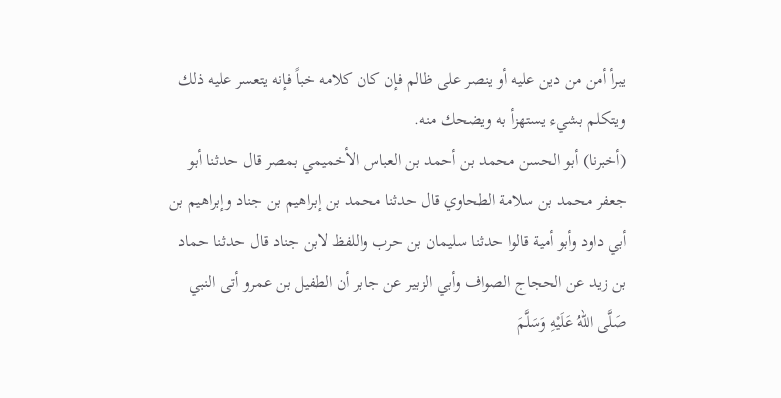يبرأ أمن من دين عليه أو ينصر على ظالم فإن كان كلامه خباً فإنه يتعسر عليه ذلك ويتكلم بشيء يستهزأ به ويضحك منه.
(أخبرنا) أبو الحسن محمد بن أحمد بن العباس الأخميمي بمصر قال حدثنا أبو جعفر محمد بن سلامة الطحاوي قال حدثنا محمد بن إبراهيم بن جناد وإبراهيم بن أبي داود وأبو أمية قالوا حدثنا سليمان بن حرب واللفظ لابن جناد قال حدثنا حماد بن زيد عن الحجاج الصواف وأبي الزبير عن جابر أن الطفيل بن عمرو أتى النبي صَلَّى اللهُ عَلَيْهِ وَسَلَّمَ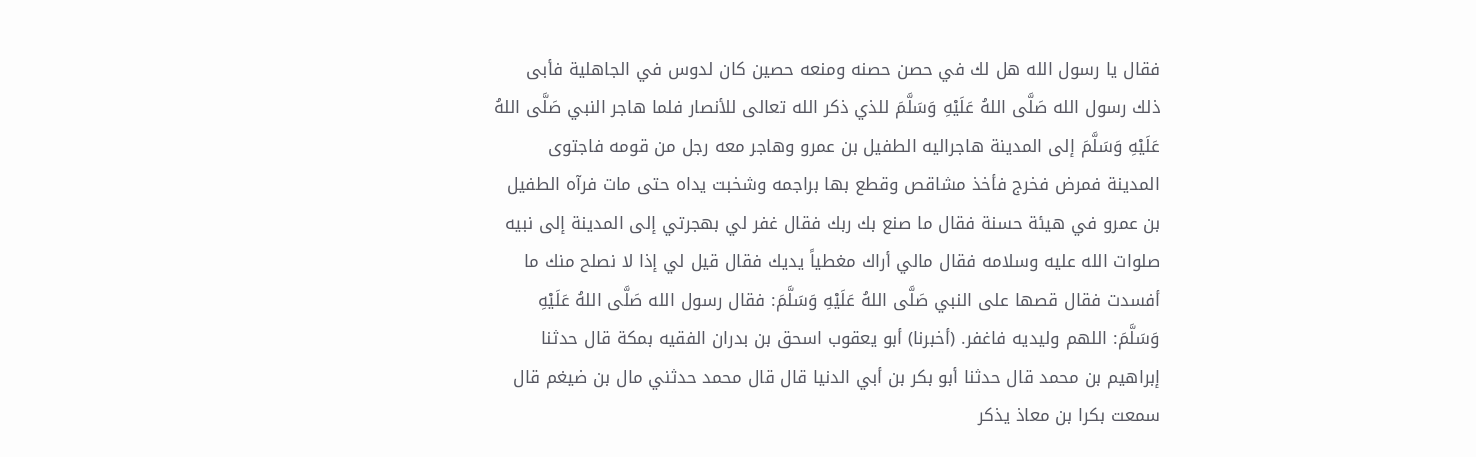فقال يا رسول الله هل لك في حصن حصنه ومنعه حصين كان لدوس في الجاهلية فأبى ذلك رسول الله صَلَّى اللهُ عَلَيْهِ وَسَلَّمَ للذي ذكر الله تعالى للأنصار فلما هاجر النبي صَلَّى اللهُ عَلَيْهِ وَسَلَّمَ إلى المدينة هاجراليه الطفيل بن عمرو وهاجر معه رجل من قومه فاجتوى المدينة فمرض فخرج فأخذ مشاقص وقطع بها براجمه وشخبت يداه حتى مات فرآه الطفيل بن عمرو في هيئة حسنة فقال ما صنع بك ربك فقال غفر لي بهجرتي إلى المدينة إلى نبيه صلوات الله عليه وسلامه فقال مالي أراك مغطياً يديك فقال قيل لي إذا لا نصلح منك ما أفسدت فقال قصها على النبي صَلَّى اللهُ عَلَيْهِ وَسَلَّمَ: فقال رسول الله صَلَّى اللهُ عَلَيْهِ وَسَلَّمَ: اللهم وليديه فاغفر. (أخبرنا) أبو يعقوب اسحق بن بدران الفقيه بمكة قال حدثنا إبراهيم بن محمد قال حدثنا أبو بكر بن أبي الدنيا قال قال محمد حدثني مال بن ضيغم قال سمعت بكرا بن معاذ يذكر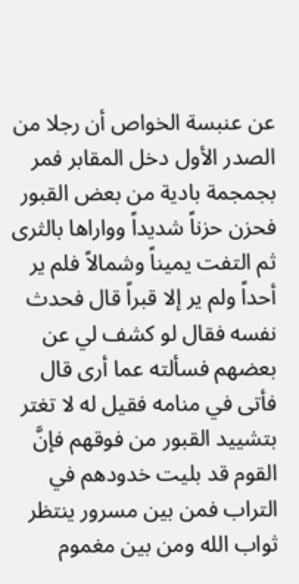عن عنبسة الخواص أن رجلا من الصدر الأول دخل المقابر فمر بجمجمة بادية من بعض القبور فحزن حزناً شديداً وواراها بالثرى ثم التفت يميناً وشمالاً فلم ير أحداً ولم ير إلا قبراً قال فحدث نفسه فقال لو كشف لي عن بعضهم فسألته عما أرى قال فأتى في منامه فقيل له لا تغتر بتشييد القبور من فوقهم فإنَّ القوم قد بليت خدودهم في التراب فمن بين مسرور ينتظر ثواب الله ومن بين مغموم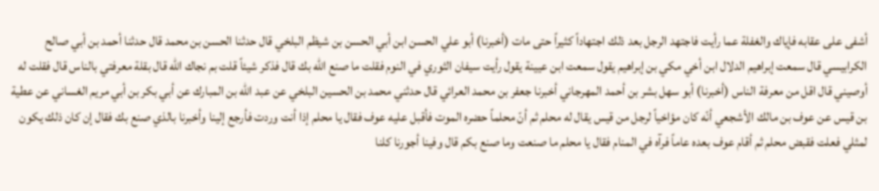أشفى على عقابه فإياك والغفلة عما رأيت فاجتهد الرجل بعد ذلك اجتهاداً كثيراً حتى مات (أخبرنا) أبو علي الحسن ابن أبي الحسن بن شيظم البلخي قال حدثنا الحسن بن محمد قال حدثنا أحمد بن أبي صالح الكرابيسي قال سمعت إبراهيم الدلال ابن أخي مكي بن إبراهيم يقول سمعت ابن عيينة يقول رأيت سيفان الثوري في النوم فقلت ما صنع الله بك قال فذكر شيئاً قلت بم نجاك الله قال بقلة معرفتي بالناس قال فقلت له أوصيني قال اقل من معرفة الناس (أخبرنا) أبو سهل بشر بن أحمد المهرجاني أخبرنا جعفر بن محمد العرائي قال حدثني محمد بن الحسين البلخي عن عبد الله بن المبارك عن أبي بكر بن أبي مريم الغساني عن عطية بن قيس عن عوف بن مالك الأشجعي أنّه كان مؤاخياً لرجل من قيس يقال له محلم ثم أنّ محلماً حضره الموت فأقبل عليه عوف فقال يا محلم إذا أنت وردت فأرجع إلينا وأخبرنا بالذي صنع بك فقال إن كان ذلك يكون لمثلي فعلت فقبض محلم ثم أقام عوف بعده عاماً فرآه في المنام فقال يا محلم ما صنعت وما صنع بكم قال وفينا أجورنا كلنا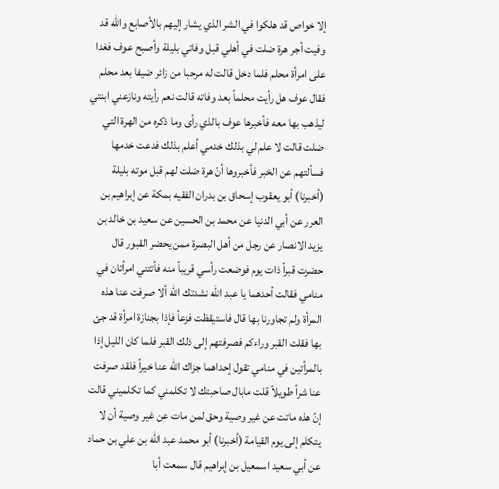إلا خواص قد هلكوا في الشر الذي يشار إليهم بالأصابع والله قد وفيت أجر هرة ضلت في أهلي قبل وفاتي بليلة وأصبح عوف فغدا على امرأة محلم فلما دخل قالت له مرحبا من زائر ضيفا بعد محلم فقال عوف هل رأيت محلماً بعد وفاته قالت نعم رأيته ونازعني ابنتي ليذهب بها معه فأخبرها عوف بالذي رأى وما ذكره من الهرة التي ضلت قالت لا علم لي بذلك خدمي أعلم بذلك فدعت خدمها فسألتهم عن الخبر فأخبروها أنّ هرة ضلت لهم قبل موته بليلة (أخبرنا) أبو يعقوب إسحاق بن بدران الفقيه بمكة عن إبراهيم بن العرر عن أبي الدنيا عن محمد بن الحسين عن سعيد بن خالد بن يزيد الانصار عن رجل من أهل البصرة ممن يحضر القبور قال حضرت قبراً ذات يوم فوضعت رأسي قريباً منه فأتتني امرأتان في منامي فقالت أحدهما يا عبد الله نشدتك الله ألا صرفت عنا هذه المرأة ولم تجاورنا بها قال فاستيقظت فزعاً فإذا بجنازة امرأة قد جئ بها فقلت القبر وراءكم فصرفتهم إلى ذلك القبر فلما كان الليل إذا بالمرأتين في منامي تقول إحداهما جزاك الله عنا خيراً فلقد صرفت عنا شراً طويلاً قلت مابال صاحبتك لا تكلمني كما تكلميني قالت إنً هذه ماتت عن غير وصية وحق لمن مات عن غير وصية أن لا يتكلم إلى يوم القيامة (أخبرنا) أبو محمد عبد الله بن علي بن حماد عن أبي سعيد اسمعيل بن إبراهيم قال سمعت أبا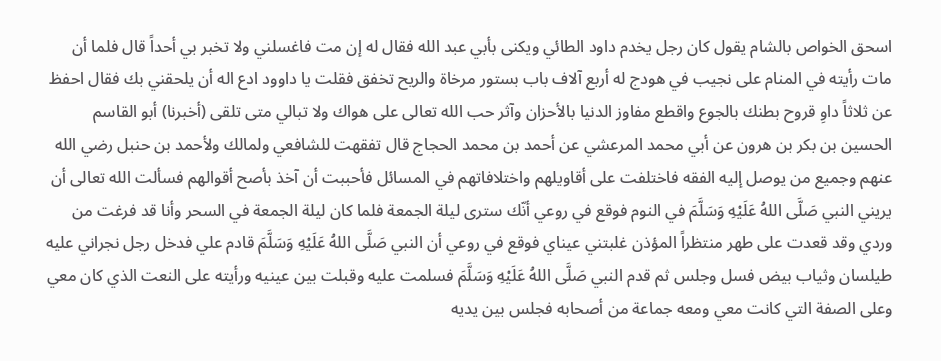اسحق الخواص بالشام يقول كان رجل يخدم داود الطائي ويكنى بأبي عبد الله فقال له إن مت فاغسلني ولا تخبر بي أحداً قال فلما أن مات رأيته في المنام على نجيب في هودج له أربع آلاف باب بستور مرخاة والريح تخفق فقلت يا داوود ادع اله أن يلحقني بك فقال احفظ عن ثلاثاً داوِ قروح بطنك بالجوع واقطع مفاوز الدنيا بالأحزان وآثر حب الله تعالى على هواك ولا تبالي متى تلقى (أخبرنا) أبو القاسم الحسين بن بكر بن هرون عن أبي محمد المرعشي عن أحمد بن محمد الحجاج قال تفقهت للشافعي ولمالك ولأحمد بن حنبل رضي الله عنهم وجميع من يوصل إليه الفقه فاختلفت على أقاويلهم واختلافاتهم في المسائل فأحببت أن آخذ بأصح أقوالهم فسألت الله تعالى أن يريني النبي صَلَّى اللهُ عَلَيْهِ وَسَلَّمَ في النوم فوقع في روعي أنّك سترى ليلة الجمعة فلما كان ليلة الجمعة في السحر وأنا قد فرغت من وردي وقد قعدت على طهر منتظراً المؤذن غلبتني عيناي فوقع في روعي أن النبي صَلَّى اللهُ عَلَيْهِ وَسَلَّمَ قادم علي فدخل رجل نجراني عليه طيلسان وثياب بيض فسل وجلس ثم قدم النبي صَلَّى اللهُ عَلَيْهِ وَسَلَّمَ فسلمت عليه وقبلت بين عينيه ورأيته على النعت الذي كان معي وعلى الصفة التي كانت معي ومعه جماعة من أصحابه فجلس بين يديه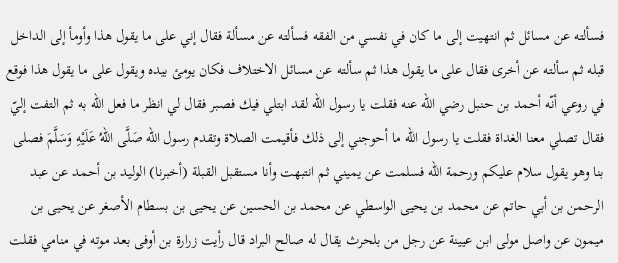فسألته عن مسائل ثم انتهيت إلى ما كان في نفسي من الفقه فسألته عن مسألة فقال إني على ما يقول هذا وأومأ إلى الداخل قبله ثم سألته عن أخرى فقال على ما يقول هذا ثم سألته عن مسائل الاختلاف فكان يومئ بيده ويقول على ما يقول هذا فوقع في روعي أنّه أحمد بن حنبل رضي الله عنه فقلت يا رسول الله لقد ابتلي فيك فصبر فقال لي انظر ما فعل الله به ثم التفت إليّ فقال تصلي معنا الغداة فقلت يا رسول الله ما أحوجني إلى ذلك فأقيمت الصلاة وتقدم رسول الله صَلَّى اللهُ عَلَيْهِ وَسَلَّمَ فصلى بنا وهو يقول سلام عليكم ورحمة الله فسلمت عن يميني ثم انتبهت وأنا مستقبل القبلة (أخبرنا) الوليد بن أحمد عن عبد الرحمن بن أبي حاتم عن محمد بن يحيى الواسطي عن محمد بن الحسين عن يحيى بن بسطام الأصغر عن يحيى بن ميمون عن واصل مولى ابن عيينة عن رجل من بلحرث يقال له صالح البراد قال رأيت زرارة بن أوفى بعد موته في منامي فقلت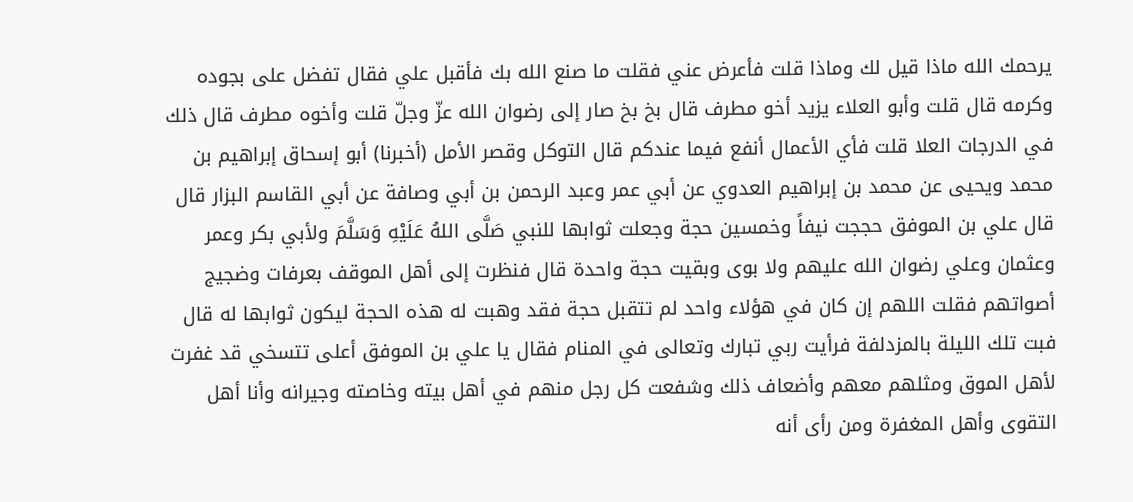يرحمك الله ماذا قيل لك وماذا قلت فأعرض عني فقلت ما صنع الله بك فأقبل علي فقال تفضل على بجوده وكرمه قال قلت وأبو العلاء يزيد أخو مطرف قال بخ بخ صار إلى رضوان الله عزّ وجلّ قلت وأخوه مطرف قال ذلك في الدرجات العلا قلت فأي الأعمال أنفع فيما عندكم قال التوكل وقصر الأمل (أخبرنا) أبو إسحاق إبراهيم بن محمد ويحيى عن محمد بن إبراهيم العدوي عن أبي عمر وعبد الرحمن بن أبي وصافة عن أبي القاسم البزار قال قال علي بن الموفق حججت نيفاً وخمسين حجة وجعلت ثوابها للنبي صَلَّى اللهُ عَلَيْهِ وَسَلَّمَ ولأبي بكر وعمر وعثمان وعلي رضوان الله عليهم ولا بوى وبقيت حجة واحدة قال فنظرت إلى أهل الموقف بعرفات وضجيج أصواتهم فقلت اللهم إن كان في هؤلاء واحد لم تتقبل حجة فقد وهبت له هذه الحجة ليكون ثوابها له قال فبت تلك الليلة بالمزدلفة فرأيت ربي تبارك وتعالى في المنام فقال يا علي بن الموفق أعلى تتسخي قد غفرت لأهل الموق ومثلهم معهم وأضعاف ذلك وشفعت كل رجل منهم في أهل بيته وخاصته وجيرانه وأنا أهل التقوى وأهل المغفرة ومن رأى أنه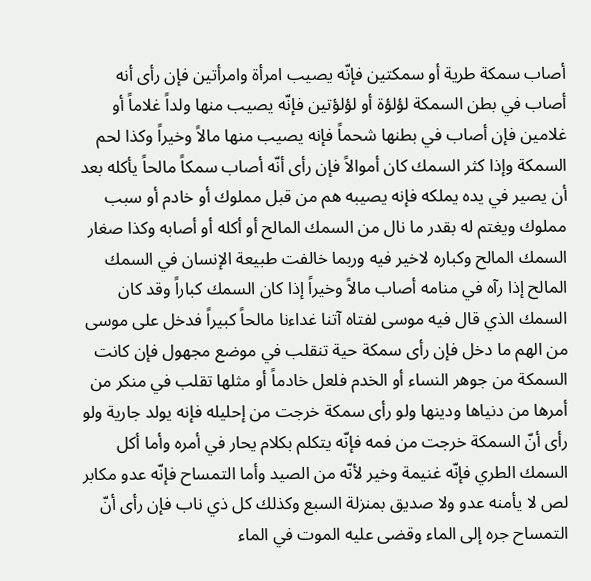أصاب سمكة طرية أو سمكتين فإنّه يصيب امرأة وامرأتين فإن رأى أنه أصاب في بطن السمكة لؤلؤة أو لؤلؤتين فإنّه يصيب منها ولداً غلاماً أو غلامين فإن أصاب في بطنها شحماً فإنه يصيب منها مالاً وخيراً وكذا لحم السمكة وإذا كثر السمك كان أموالاً فإن رأى أنّه أصاب سمكاً مالحاً يأكله بعد أن يصير في يده يملكه فإنه يصيبه هم من قبل مملوك أو خادم أو سبب مملوك ويغتم له بقدر ما نال من السمك المالح أو أكله أو أصابه وكذا صغار السمك المالح وكباره لاخير فيه وربما خالفت طبيعة الإنسان في السمك المالح إذا رآه في منامه أصاب مالاً وخيراً إذا كان السمك كباراً وقد كان السمك الذي قال فيه موسى لفتاه آتنا غداءنا مالحاً كبيراً فدخل على موسى من الهم ما دخل فإن رأى سمكة حية تنقلب في موضع مجهول فإن كانت السمكة من جوهر النساء أو الخدم فلعل خادماً أو مثلها تقلب في منكر من أمرها من دنياها ودينها ولو رأى سمكة خرجت من إحليله فإنه يولد جارية ولو رأى أنّ السمكة خرجت من فمه فإنّه يتكلم بكلام يحار في أمره وأما أكل السمك الطري فإنّه غنيمة وخير لأنّه من الصيد وأما التمساح فإنّه عدو مكابر لص لا يأمنه عدو ولا صديق بمنزلة السبع وكذلك كل ذي ناب فإن رأى أنّ التمساح جره إلى الماء وقضى عليه الموت في الماء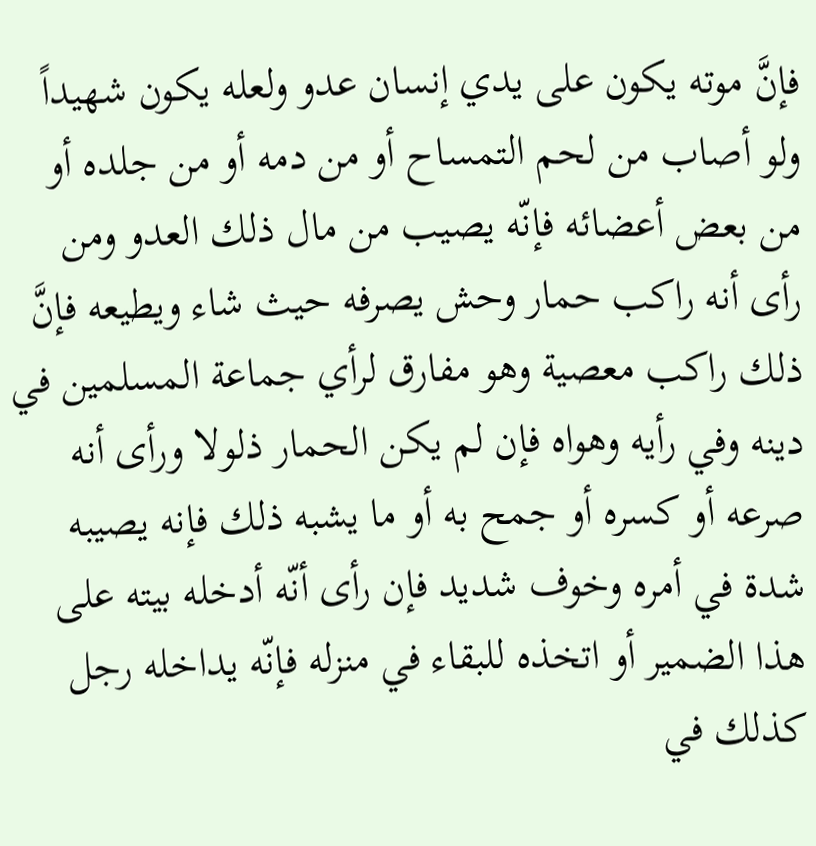فإنَّ موته يكون على يدي إنسان عدو ولعله يكون شهيداً ولو أصاب من لحم التمساح أو من دمه أو من جلده أو من بعض أعضائه فإنّه يصيب من مال ذلك العدو ومن رأى أنه راكب حمار وحش يصرفه حيث شاء ويطيعه فإنَّ ذلك راكب معصية وهو مفارق لرأي جماعة المسلمين في دينه وفي رأيه وهواه فإن لم يكن الحمار ذلولا ورأى أنه صرعه أو كسره أو جمح به أو ما يشبه ذلك فإنه يصيبه شدة في أمره وخوف شديد فإن رأى أنّه أدخله بيته على هذا الضمير أو اتخذه للبقاء في منزله فإنّه يداخله رجل كذلك في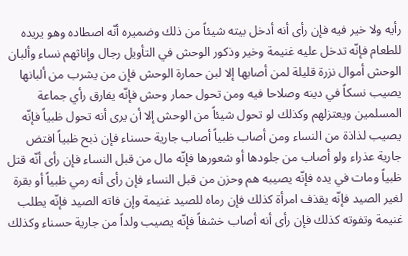رأيه ولا خير فيه فإن رأى أنه أدخل بيته شيئاً من ذلك وضميره أنّه اصطاده وهو يريده للطعام فإنّه تدخل عليه غنيمة وخير وذكور الوحش في التأويل رجال وإناثهم نساء وألبان الوحش أموال نزرة قليلة لمن أصابها إلا لبن حمارة الوحش فإن من يشرب من ألبانها يصيب نسكاً في دينه وصلاحا فيه ومن تحول حمار وحش فإنّه يفارق رأي جماعة المسلمين ويعتزلهم وكذلك لو تحول شيئاً من الوحش إلا أن يرى أنه تحول ظبياً فإنّه يصيب لذاذة من النساء ومن أصاب ظبياً أصاب جارية حسناء فإن ذبح ظبياً افتض جارية عذراء ولو أصاب من جلودها أو شعورها فإنّه مال من قبل النساء فإن رأى أنّه قتل ظبياً ومات في يده فإنّه يصيبه هم وحزن من قبل النساء فإن رأى أنه رمي ظبياً أو بقرة لغير الصيد فإنّه يقذف امرأة كذلك فإن رماه للصيد غنيمة وإن فاته الصيد فإنّه يطلب غنيمة وتفوته كذلك فإن رأى أنه أصاب خشفاً فإنّه يصيب ولداً من جارية حسناء وكذلك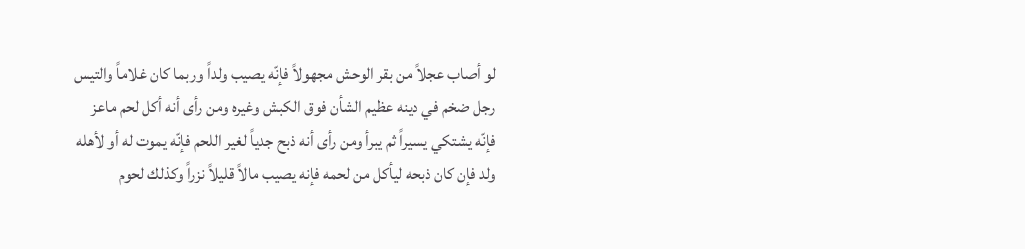لو أصاب عجلاً من بقر الوحش مجهولاً فإنّه يصيب ولداً وربما كان غلاماً والتيس رجل ضخم في دينه عظيم الشأن فوق الكبش وغيره ومن رأى أنه أكل لحم ماعز فإنّه يشتكي يسيراً ثم يبرأ ومن رأى أنه ذبح جدياً لغير اللحم فإنّه يموت له أو لأهله ولد فإن كان ذبحه ليأكل من لحمه فإنه يصيب مالاً قليلاً نزراً وكذلك لحوم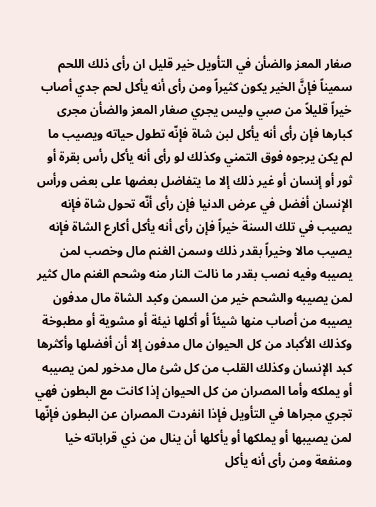صغار المعز والضأن في التأويل خير قليل ان رأى ذلك اللحم سميناً فإنَّ الخير يكون كثيراً ومن رأى أنه يأكل لحم جدي أصاب خيراً قليلاً من صبي وليس يجري صغار المعز والضأن مجرى كبارها فإن رأى أنه يأكل لبن شاة فإنّه تطول حياته ويصيب ما لم يكن يرجوه فوق التمني وكذلك لو رأى أنه يأكل رأس بقرة أو ثور أو إنسان أو غير ذلك إلا ما يتفاضل بعضها على بعض ورأس الإنسان أفضل في عرض الدنيا فإن رأى أنّه تحول شاة فإنه يصيب في تلك السنة خيراً فإن رأى أنه يأكل أكارع الشاة فإنه يصيب مالا وخيراً بقدر ذلك وسمن الغنم مال وخصب لمن يصيبه وفيه نصب بقدر ما نالت النار منه وشحم الغنم مال كثير لمن يصيبه والشحم خير من السمن وكبد الشاة مال مدفون يصيبه من أصاب منها شيئاً أو أكلها نيئة أو مشوية أو مطبوخة وكذلك الأكباد من كل الحيوان مال مدفون إلا أن أفضلها وأكثرها كبد الإنسان وكذلك القلب من كل شئ مال مدخور لمن يصيبه أو يملكه وأما المصران من كل الحيوان إذا كانت مع البطون فهي تجري مجراها في التأويل فإذا انفردت المصران عن البطون فإنّها لمن يصيبها أو يملكها أو يأكلها أن ينال من ذي قراباته خيا ومنفعة ومن رأى أنه يأكل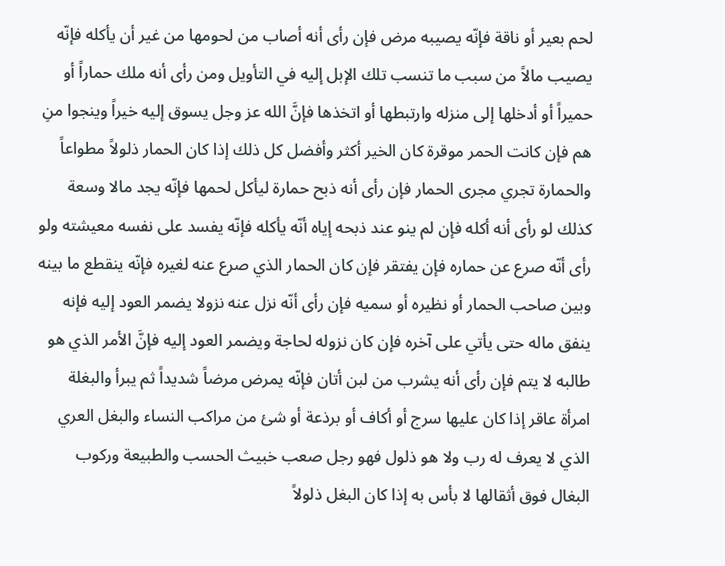لحم بعير أو ناقة فإنّه يصيبه مرض فإن رأى أنه أصاب من لحومها من غير أن يأكله فإنّه يصيب مالاً من سبب ما تنسب تلك الإبل إليه في التأويل ومن رأى أنه ملك حماراً أو حميراً أو أدخلها إلى منزله وارتبطها أو اتخذها فإنَّ الله عز وجل يسوق إليه خيراً وينجوا منِ هم فإن كانت الحمر موقرة كان الخير أكثر وأفضل كل ذلك إذا كان الحمار ذلولاً مطواعاً والحمارة تجري مجرى الحمار فإن رأى أنه ذبح حمارة ليأكل لحمها فإنّه يجد مالا وسعة كذلك لو رأى أنه أكله فإن لم ينو عند ذبحه إياه أنّه يأكله فإنّه يفسد على نفسه معيشته ولو رأى أنّه صرع عن حماره فإن يفتقر فإن كان الحمار الذي صرع عنه لغيره فإنّه ينقطع ما بينه وبين صاحب الحمار أو نظيره أو سميه فإن رأى أنّه نزل عنه نزولا يضمر العود إليه فإنه ينفق ماله حتى يأتي على آخره فإن كان نزوله لحاجة ويضمر العود إليه فإنَّ الأمر الذي هو طالبه لا يتم فإن رأى أنه يشرب من لبن أتان فإنّه يمرض مرضاً شديداً ثم يبرأ والبغلة امرأة عاقر إذا كان عليها سرج أو أكاف أو برذعة أو شئ من مراكب النساء والبغل العري الذي لا يعرف له رب ولا هو ذلول فهو رجل صعب خبيث الحسب والطبيعة وركوب البغال فوق أثقالها لا بأس به إذا كان البغل ذلولاً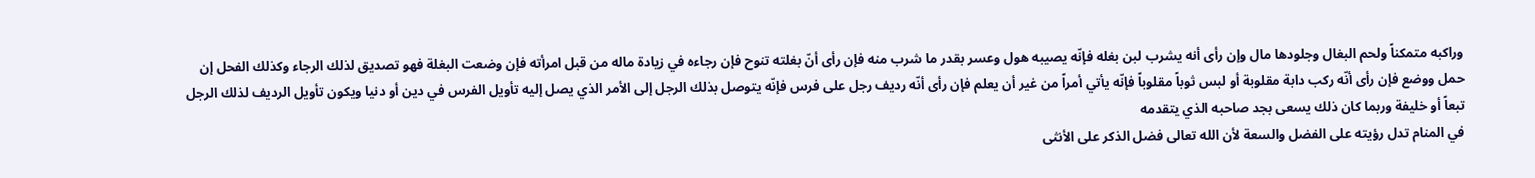وراكبه متمكناً ولحم البغال وجلودها مال وإن رأى أنه يشرب لبن بغله فإنّه يصيبه هول وعسر بقدر ما شرب منه فإن رأى أنّ بغلته تنوح فإن رجاءه في زيادة ماله من قبل امرأته فإن وضعت البغلة فهو تصديق لذلك الرجاء وكذلك الفحل إن حمل ووضع فإن رأى أنّه ركب دابة مقلوبة أو لبس ثوباً مقلوباً فإنّه يأتي أمراً من غير أن يعلم فإن رأى أنّه رديف رجل على فرس فإنّه يتوصل بذلك الرجل إلى الأمر الذي يصل إليه تأويل الفرس في دين أو دنيا ويكون تأويل الرديف لذلك الرجل تبعاً أو خليفة وربما كان ذلك يسعى بجد صاحبه الذي يتقدمه
في المنام تدل رؤيته على الفضل والسعة لأن الله تعالى فضل الذكر على الأنثى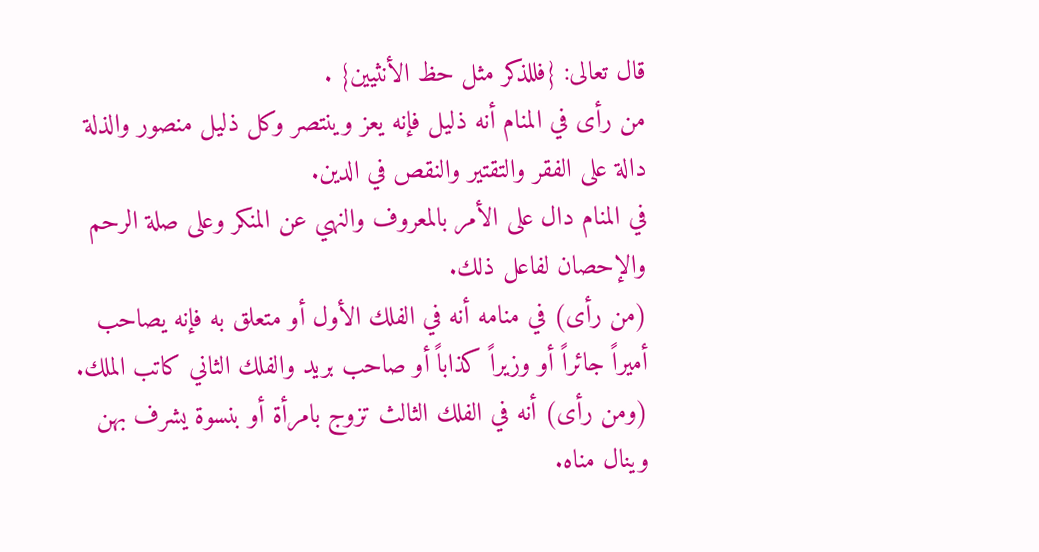قال تعالى: {فللذكر مثل حظ الأنثيين} .
من رأى في المنام أنه ذليل فإنه يعز وينتصر وكل ذليل منصور والذلة دالة على الفقر والتقتير والنقص في الدين.
في المنام دال على الأمر بالمعروف والنهي عن المنكر وعلى صلة الرحم والإحصان لفاعل ذلك.
(من رأى) في منامه أنه في الفلك الأول أو متعلق به فإنه يصاحب أميراً جائراً أو وزيراً كذاباً أو صاحب بريد والفلك الثاني كاتب الملك. (ومن رأى) أنه في الفلك الثالث تزوج بامرأة أو بنسوة يشرف بهن وينال مناه.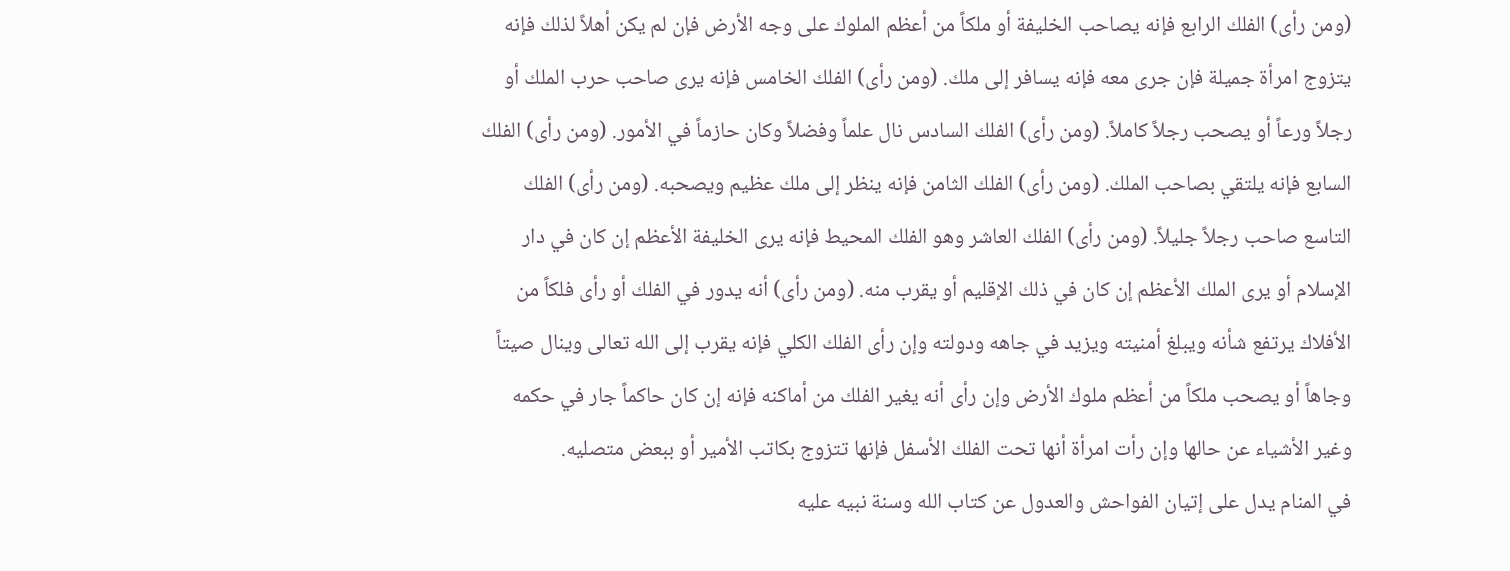(ومن رأى) الفلك الرابع فإنه يصاحب الخليفة أو ملكاً من أعظم الملوك على وجه الأرض فإن لم يكن أهلاً لذلك فإنه يتزوج امرأة جميلة فإن جرى معه فإنه يسافر إلى ملك. (ومن رأى) الفلك الخامس فإنه يرى صاحب حرب الملك أو رجلاً ورعاً أو يصحب رجلاً كاملاً. (ومن رأى) الفلك السادس نال علماً وفضلاً وكان حازماً في الأمور. (ومن رأى) الفلك السابع فإنه يلتقي بصاحب الملك. (ومن رأى) الفلك الثامن فإنه ينظر إلى ملك عظيم ويصحبه. (ومن رأى) الفلك التاسع صاحب رجلاً جليلاً. (ومن رأى) الفلك العاشر وهو الفلك المحيط فإنه يرى الخليفة الأعظم إن كان في دار الإسلام أو يرى الملك الأعظم إن كان في ذلك الإقليم أو يقرب منه. (ومن رأى) أنه يدور في الفلك أو رأى فلكاً من الأفلاك يرتفع شأنه ويبلغ أمنيته ويزيد في جاهه ودولته وإن رأى الفلك الكلي فإنه يقرب إلى الله تعالى وينال صيتاً وجاهاً أو يصحب ملكاً من أعظم ملوك الأرض وإن رأى أنه يغير الفلك من أماكنه فإنه إن كان حاكماً جار في حكمه وغير الأشياء عن حالها وإن رأت امرأة أنها تحت الفلك الأسفل فإنها تتزوج بكاتب الأمير أو ببعض متصليه.
في المنام يدل على إتيان الفواحش والعدول عن كتاب الله وسنة نبيه عليه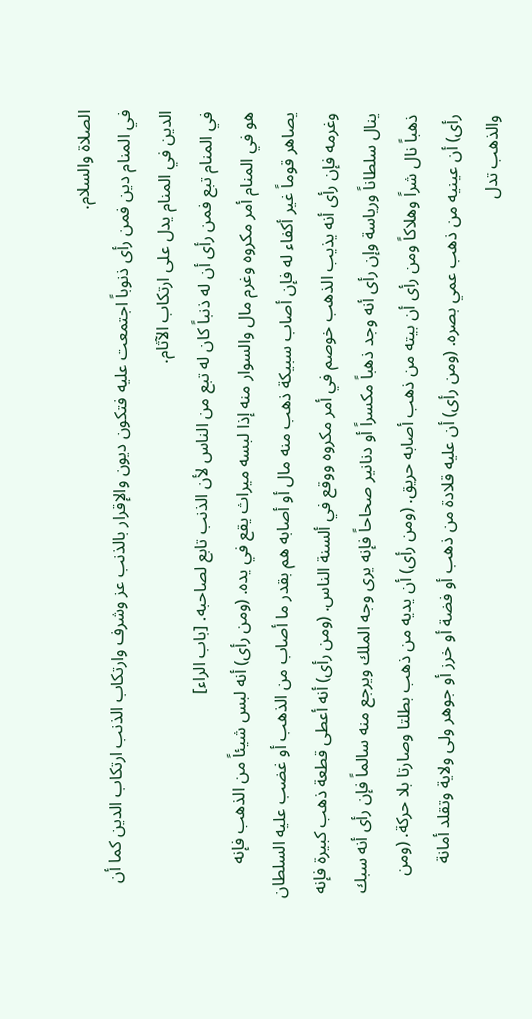الصلاة والسلام.
في المنام دين فمن رأى ذنوباً اجتمعت عليه فتكون ديون والإقرار بالذنب عز وشرف وارتكاب الذنب ارتكاب الدين كما أن الدين في المنام يدل على ارتكاب الآثام.
في المنام تبع فمن رأى أن له ذنباً كان له تبع من الناس لأن الذنب تابع لصاحبه. [باب الراء]
هو في المنام أمر مكروه وغرم مال والسوار منه إذا لبسه ميراث يقع في يده. (ومن رأى) أنه لبس شيئاً من الذهب فإنه يصاهر قوماً غير أكفاء له فإن أصاب سبيكة ذهب منه مال أو أصابه هم بقدر ما أصاب من الذهب أو غضب عليه السلطان وغرمه فإن رأى أنه يذيب الذهب خوصم في أمر مكروه ووقع في ألسنة الناس. (ومن رأى) أنه أعطى قطعة ذهب كبيرة فإنه ينال سلطاناً ورياسة وإن رأى أنه وجد ذهباً مكسراً أو دنانير صحاحاً فإنه يرى وجه الملك ويرجع منه سالماً فإن رأى أنه سبك ذهباً نال شراً وهلاكاً ومن رأى أن بيته من ذهب أصابه حريق. (ومن رأى) أن يديه من ذهب بطلتا وصارتا بلا حركة. (ومن رأى) أن عينيه من ذهب عمي بصره. (ومن رأى) أن عليه قلادة من ذهب أو فضة أو خرز أو جوهر ولى ولاية وتقلد أمانة والذهب تدل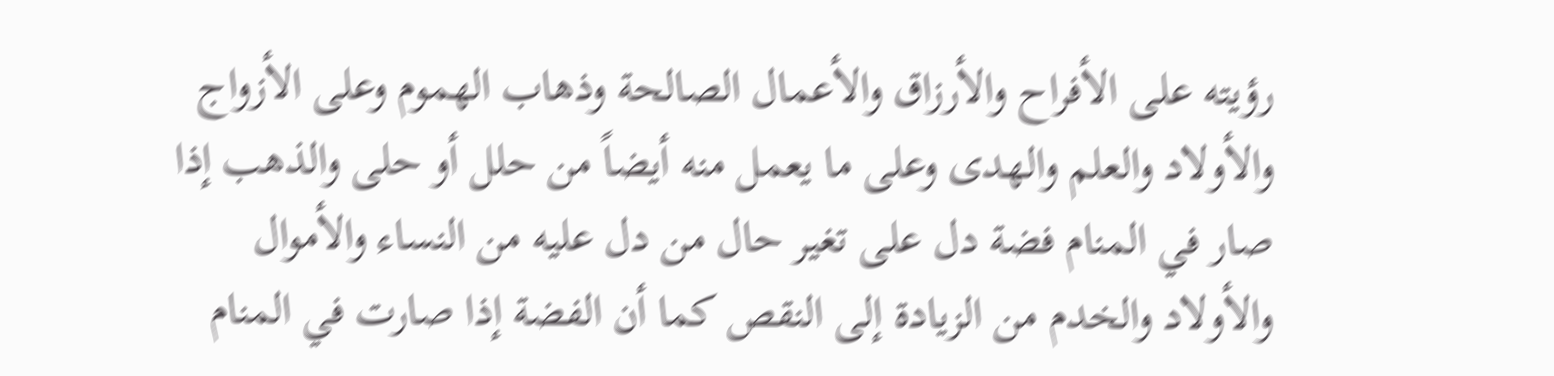رؤيته على الأفراح والأرزاق والأعمال الصالحة وذهاب الهموم وعلى الأزواج والأولاد والعلم والهدى وعلى ما يعمل منه أيضاً من حلل أو حلى والذهب إذا صار في المنام فضة دل على تغير حال من دل عليه من النساء والأموال والأولاد والخدم من الزيادة إلى النقص كما أن الفضة إذا صارت في المنام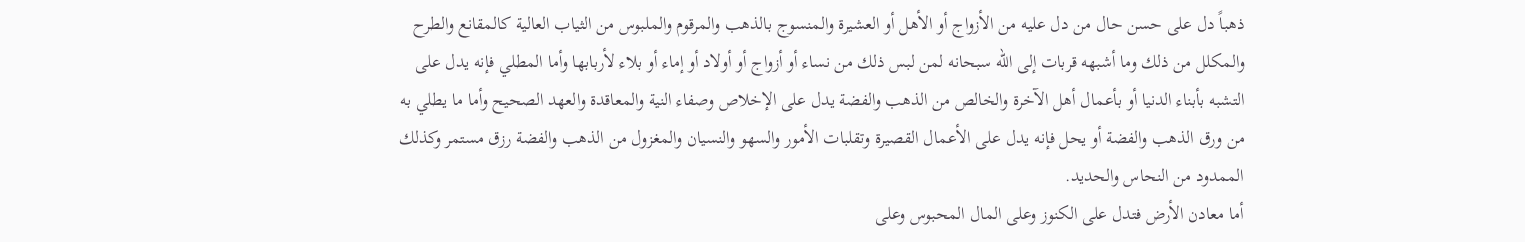ذهباً دل على حسن حال من دل عليه من الأزواج أو الأهل أو العشيرة والمنسوج بالذهب والمرقوم والملبوس من الثياب العالية كالمقانع والطرح والمكلل من ذلك وما أشبهه قربات إلى الله سبحانه لمن لبس ذلك من نساء أو أزواج أو أولاد أو إماء أو بلاء لأربابها وأما المطلي فإنه يدل على التشبه بأبناء الدنيا أو بأعمال أهل الآخرة والخالص من الذهب والفضة يدل على الإخلاص وصفاء النية والمعاقدة والعهد الصحيح وأما ما يطلي به من ورق الذهب والفضة أو يحل فإنه يدل على الأعمال القصيرة وتقلبات الأمور والسهو والنسيان والمغزول من الذهب والفضة رزق مستمر وكذلك الممدود من النحاس والحديد.
أما معادن الأرض فتدل على الكنوز وعلى المال المحبوس وعلى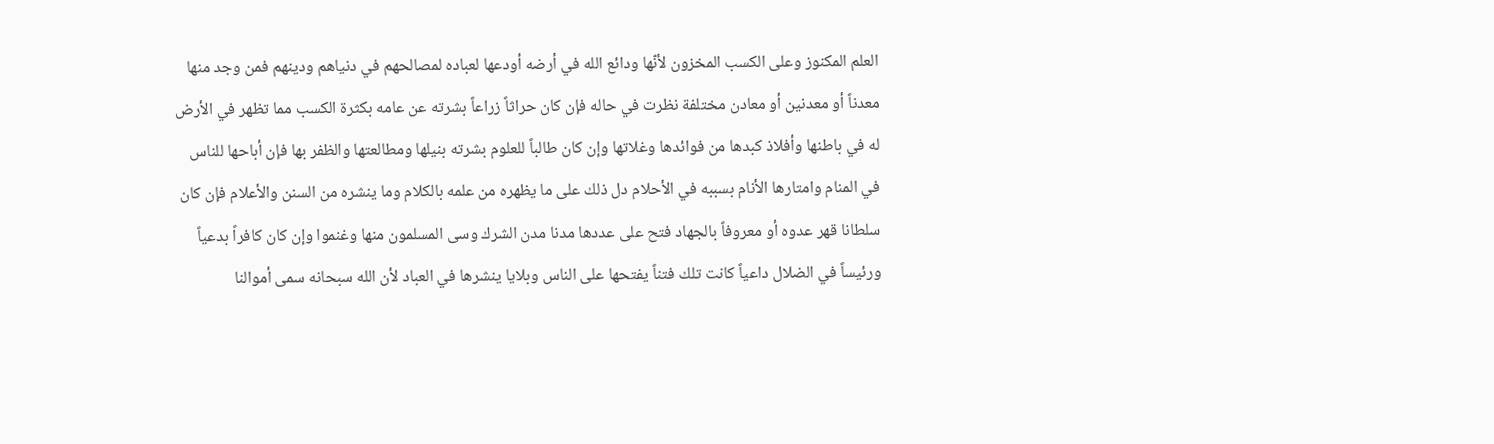العلم المكنوز وعلى الكسب المخزون لأنّها ودائع الله في أرضه أودعها لعباده لمصالحهم في دنياهم ودينهم فمن وجد منها معدناً أو معدنين أو معادن مختلفة نظرت في حاله فإن كان حراثاً زراعاً بشرته عن عامه بكثرة الكسب مما تظهر في الأرض له في باطنها وأفلاذ كبدها من فوائدها وغلاتها وإن كان طالباً للعلوم بشرته بنيلها ومطالعتها والظفر بها فإن أباحها للناس في المنام وامتارها الأنام بسببه في الأحلام دل ذلك على ما يظهره من علمه بالكلام وما ينشره من السنن والأعلام فإن كان سلطانا قهر عدوه أو معروفاً بالجهاد فتح على عددها مدنا مدن الشرك وسى المسلمون منها وغنموا وإن كان كافراً بدعياً ورئيساً في الضلال داعياً كانت تلك فتناً يفتحها على الناس وبلايا ينشرها في العباد لأن الله سبحانه سمى أموالنا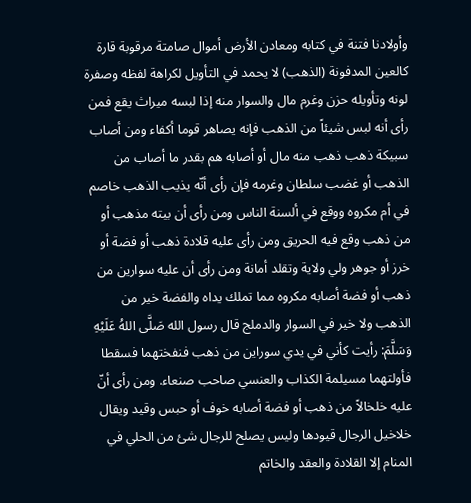وأولادنا فتنة في كتابه ومعادن الأرض أموال صامتة مرقوبة قارة كالعين المدفونة (الذهب) لا يحمد في التأويل لكراهة لفظه وصفرة لونه وتأويله حزن وغرم مال والسوار منه إذا لبسه ميراث يقع فمن رأى أنه لبس شيئاً من الذهب فإنه يصاهر قوما أكفاء ومن أصاب سبيكة ذهب ذهب منه مال أو أصابه هم بقدر ما أصاب من الذهب أو غضب سلطان وغرمه فإن رأى أنّه يذيب الذهب خاصم في أم مكروه ووقع في ألسنة الناس ومن رأى أن بيته مذهب أو من ذهب وقع فيه الحريق ومن رأى عليه قلادة ذهب أو فضة أو خرز أو جوهر ولي ولاية وتقلد أمانة ومن رأى أن عليه سوارين من ذهب أو فضة أصابه مكروه مما تملك يداه والفضة خير من الذهب ولا خير في السوار والدملج قال رسول الله صَلَّى اللهُ عَلَيْهِ وَسَلَّمَ: رأيت كأني في يدي سوراين من ذهب فنفختهما فسقطا فأولتهما مسيلمة الكذاب والعنسي صاحب صنعاء. ومن رأى أنّ عليه خلخالاً من ذهب أو فضة أصابه خوف أو حبس وقيد ويقال خلاخيل الرجال قيودها وليس يصلح للرجال شئ من الحلي في المنام إلا القلادة والعقد والخاتم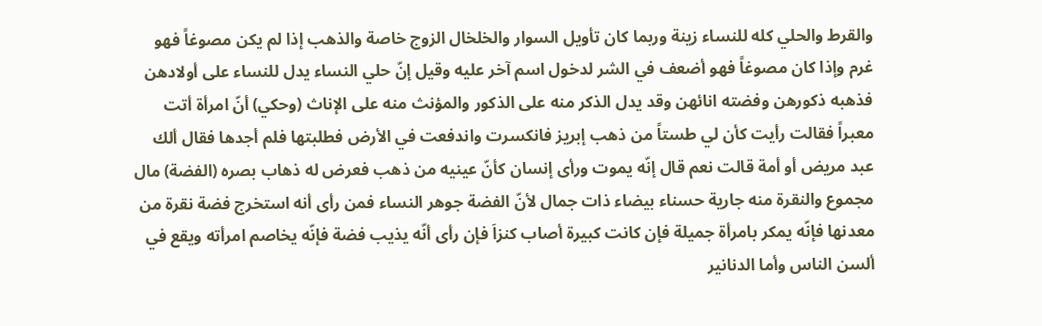والقرط والحلي كله للنساء زينة وربما كان تأويل السوار والخلخال الزوج خاصة والذهب إذا لم يكن مصوغاً فهو غرم وإذا كان مصوغاً فهو أضعف في الشر لدخول اسم آخر عليه وقيل إنّ حلي النساء يدل للنساء على أولادهن فذهبه ذكورهن وفضته انائهن وقد يدل الذكر منه على الذكور والمؤنث منه على الإناث (وحكي) أنّ امرأة أتت معبراً فقالت رأيت كأن لي طستاً من ذهب إبريز فانكسرت واندفعت في الأرض فطلبتها فلم أجدها فقال ألك عبد مريض أو أمة قالت نعم قال إنّه يموت ورأى إنسان كأنّ عينيه من ذهب فعرض له ذهاب بصره (الفضة) مال مجموع والنقرة منه جارية حسناء بيضاء ذات جمال لأنّ الفضة جوهر النساء فمن رأى أنه استخرج فضة نقرة من معدنها فإنّه يمكر بامرأة جميلة فإن كانت كبيرة أصاب كنزاَ فإن رأى أنّه يذيب فضة فإنّه يخاصم امرأته ويقع في ألسن الناس وأما الدنانير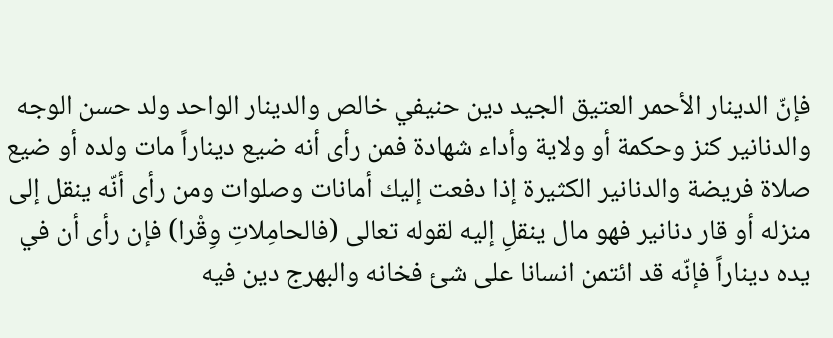فإنّ الدينار الأحمر العتيق الجيد دين حنيفي خالص والدينار الواحد ولد حسن الوجه والدنانير كنز وحكمة أو ولاية وأداء شهادة فمن رأى أنه ضيع ديناراً مات ولده أو ضيع صلاة فريضة والدنانير الكثيرة إذا دفعت إليك أمانات وصلوات ومن رأى أنّه ينقل إلى منزله أو قار دنانير فهو مال ينقلِ إليه لقوله تعالى (فالحامِلاتِ وِقْرا) فإن رأى أن في يده ديناراً فإنّه قد ائتمن انسانا على شئ فخانه والبهرج دين فيه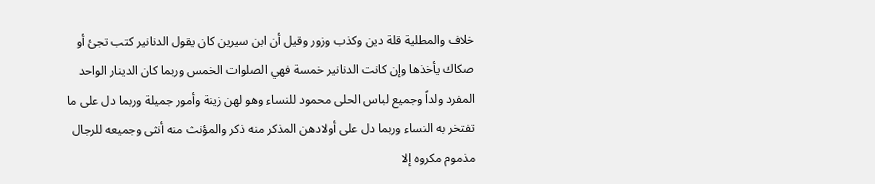خلاف والمطلية قلة دين وكذب وزور وقيل أن ابن سيرين كان يقول الدنانير كتب تجئ أو صكاك يأخذها وإن كانت الدنانير خمسة فهي الصلوات الخمس وربما كان الدينار الواحد المفرد ولداً وجميع لباس الحلى محمود للنساء وهو لهن زينة وأمور جميلة وربما دل على ما تفتخر به النساء وربما دل على أولادهن المذكر منه ذكر والمؤنث منه أنثى وجميعه للرجال مذموم مكروه إلا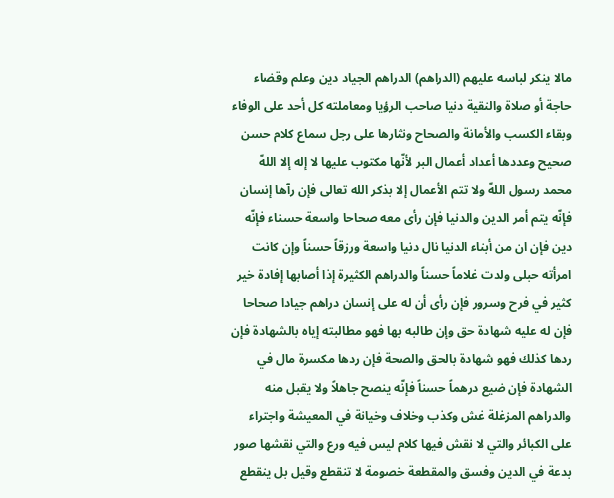مالا ينكر لباسه عليهم (الدراهم) الدراهم الجياد دين وعلم وقضاء حاجة أو صلاة والنقية دنيا صاحب الرؤيا ومعاملته كل أحد على الوفاء وبقاء الكسب والأمانة والصحاح ونثارها على رجل سماع كلام حسن صحيح وعددها أعداد أعمال البر لأنّها مكتوب عليها لا إله إلا اللهّ محمد رسول اللهّ ولا تتم الأعمال إلا بذكر الله تعالى فإن رآها إنسان فإنّه يتم أمر الدين والدنيا فإن رأى معه صحاحا واسعة حسناء فإنّه دين فإن ان من أبناء الدنيا نال دنيا واسعة ورزقاً حسناً وإن كانت امرأته حبلى ولدت غلاماً حسناً والدراهم الكثيرة إذا أصابها إفادة خير كثير في فرح وسرور فإن رأى أن له على إنسان دراهم جيادا صحاحا فإن له عليه شهادة حق وإن طالبه بها فهو مطالبته إياه بالشهادة فإن ردها كذلك فهو شهادة بالحق والصحة فإن ردها مكسرة مال في الشهادة فإن ضيع درهماً حسناً فإنّه ينصح جاهلاً ولا يقبل منه والدراهم المزغلة غش وكذب وخلاف وخيانة في المعيشة واجتراء على الكبائر والتي لا نقش فيها كلام ليس فيه ورع والتي نقشها صور بدعة في الدين وفسق والمقطعة خصومة لا تنقطع وقيل بل ينقطع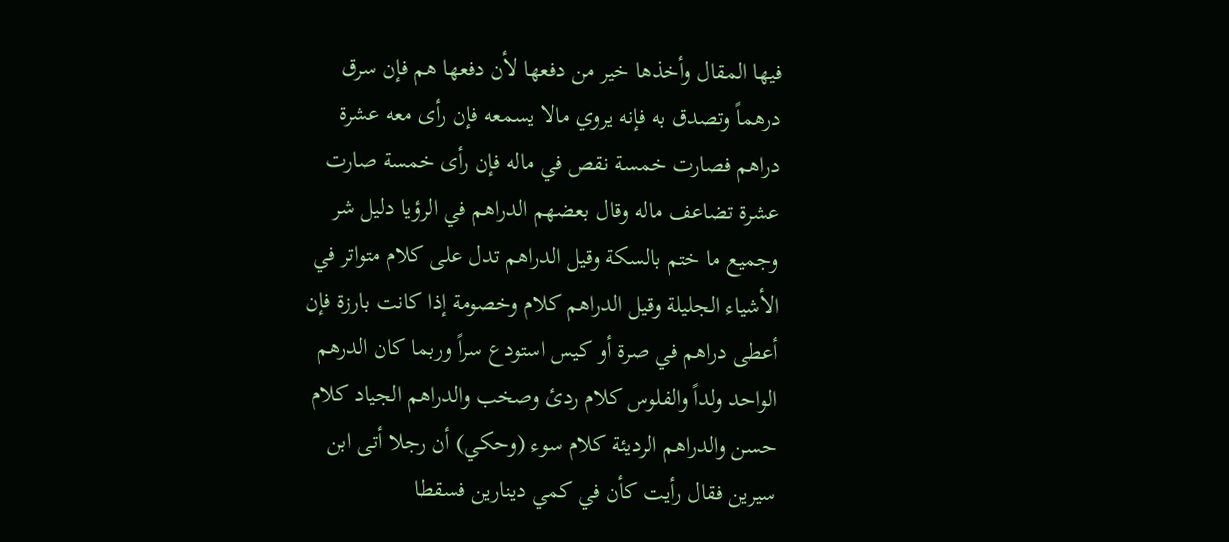فيها المقال وأخذها خير من دفعها لأن دفعها هم فإن سرق درهماً وتصدق به فإنه يروي مالا يسمعه فإن رأى معه عشرة دراهم فصارت خمسة نقص في ماله فإن رأى خمسة صارت عشرة تضاعف ماله وقال بعضهم الدراهم في الرؤيا دليل شر وجميع ما ختم بالسكة وقيل الدراهم تدل على كلام متواتر في الأشياء الجليلة وقيل الدراهم كلام وخصومة إذا كانت بارزة فإن أعطى دراهم في صرة أو كيس استودع سراً وربما كان الدرهم الواحد ولداً والفلوس كلام ردئ وصخب والدراهم الجياد كلام حسن والدراهم الرديئة كلام سوء (وحكي) أن رجلا أتى ابن سيرين فقال رأيت كأن في كمي دينارين فسقطا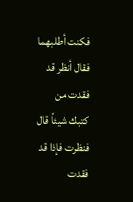فكنت أطلبهما فقال أنظر قد فقدت من كتبك شيئاً قال فنظرت فإذا قد فقدت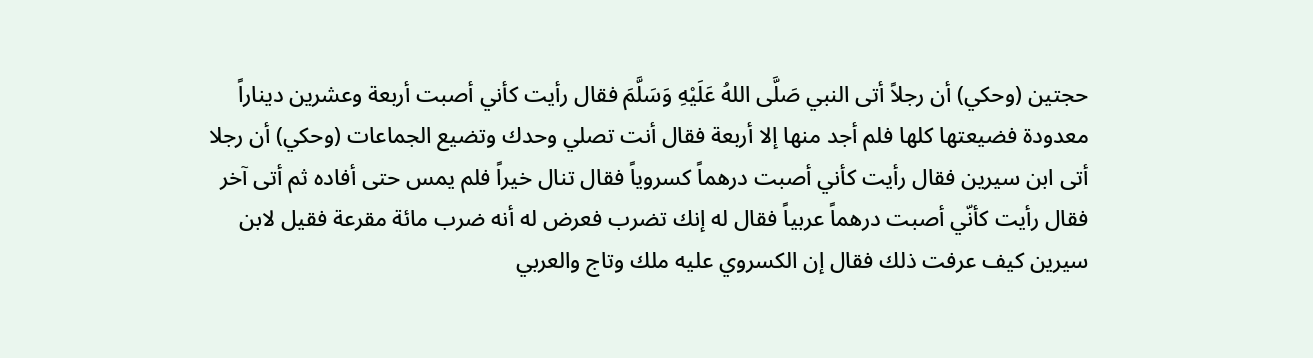حجتين (وحكي) أن رجلاً أتى النبي صَلَّى اللهُ عَلَيْهِ وَسَلَّمَ فقال رأيت كأني أصبت أربعة وعشرين ديناراً معدودة فضيعتها كلها فلم أجد منها إلا أربعة فقال أنت تصلي وحدك وتضيع الجماعات (وحكي) أن رجلا أتى ابن سيرين فقال رأيت كأني أصبت درهماً كسروياً فقال تنال خيراً فلم يمس حتى أفاده ثم أتى آخر فقال رأيت كأنّي أصبت درهماً عربياً فقال له إنك تضرب فعرض له أنه ضرب مائة مقرعة فقيل لابن سيرين كيف عرفت ذلك فقال إن الكسروي عليه ملك وتاج والعربي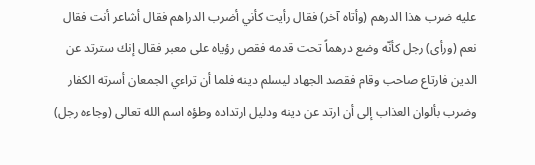عليه ضرب هذا الدرهم (وأتاه آخر) فقال رأيت كأني أضرب الدراهم فقال أشاعر أنت فقال نعم (ورأى) رجل كأنّه وضع درهماً تحت قدمه فقص رؤياه على معبر فقال إنك سترتد عن الدين فارتاع صاحب وقام فقصد الجهاد ليسلم دينه فلما أن تراءي الجمعان أسرته الكفار وضرب بألوان العذاب إلى أن ارتد عن دينه ودليل ارتداده وطؤه اسم الله تعالى (وجاءه رجل)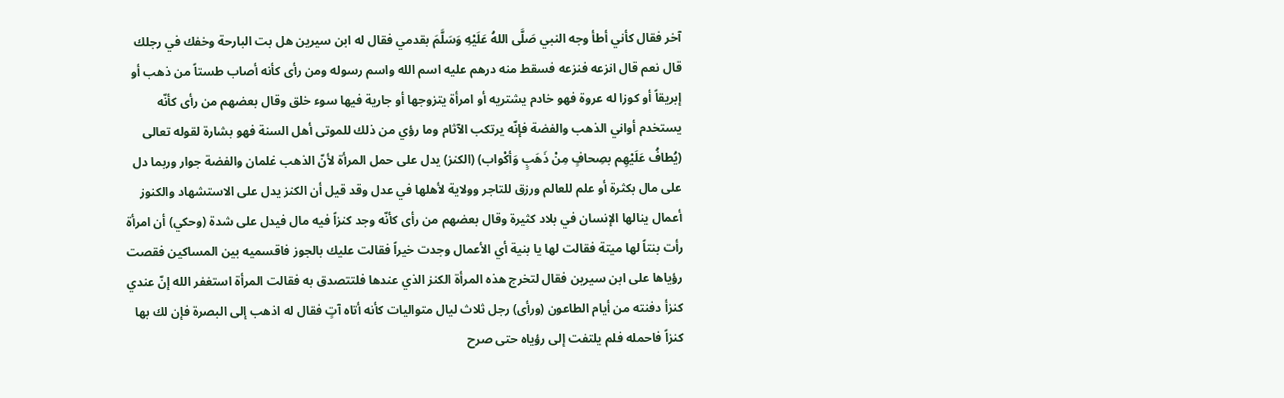آخر فقال كأني أطأ وجه النبي صَلَّى اللهُ عَلَيْهِ وَسَلَّمَ بقدمي فقال له ابن سيرين هل بت البارحة وخفك في رجلك قال نعم قال انزعه فنزعه فسقط منه درهم عليه اسم الله واسم رسوله ومن رأى كأنه أصاب طستاً من ذهب أو إبريقاً أو كوزا له عروة فهو خادم يشتريه أو امرأة يتزوجها أو جارية فيها سوء خلق وقال بعضهم من رأى كأنّه يستخدم أواني الذهب والفضة فإنّه يرتكب الآثام وما رؤي من ذلك للموتى أهل السنة فهو بشارة لقوله تعالى (يُطافُ عَلَيْهِم بصِحافٍ مِنْ ذَهَبٍ وَأكْواب) (الكنز) يدل على حمل المرأة لأنّ الذهب غلمان والفضة جوار وربما دل على مال بكثرة أو علم للعالم ورزق للتاجر وولاية لأهلها في عدل وقد قيل أن الكنز يدل على الاستشهاد والكنوز أعمال ينالها الإنسان في بلاد كثيرة وقال بعضهم من رأى كأنّه وجد كنزاً فيه مال فيدل على شدة (وحكي) أن امرأة رأت بنتاً لها ميتة فقالت لها يا بنية أي الأعمال وجدت خيراً فقالت عليك بالجوز فاقسميه بين المساكين فقصت رؤياها على ابن سيرين فقال لتخرج هذه المرأة الكنز الذي عندها فلتتصدق به فقالت المرأة استغفر الله إنّ عندي كنزأ دفنته من أيام الطاعون (ورأى) رجل ثلاث ليال متواليات كأنه أتاه آتٍ فقال له اذهب إلى البصرة فإن لك بها كنزاً فاحمله فلم يلتفت إلى رؤياه حتى صرح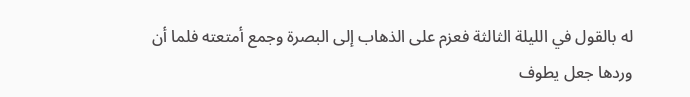له بالقول في الليلة الثالثة فعزم على الذهاب إلى البصرة وجمع أمتعته فلما أن وردها جعل يطوف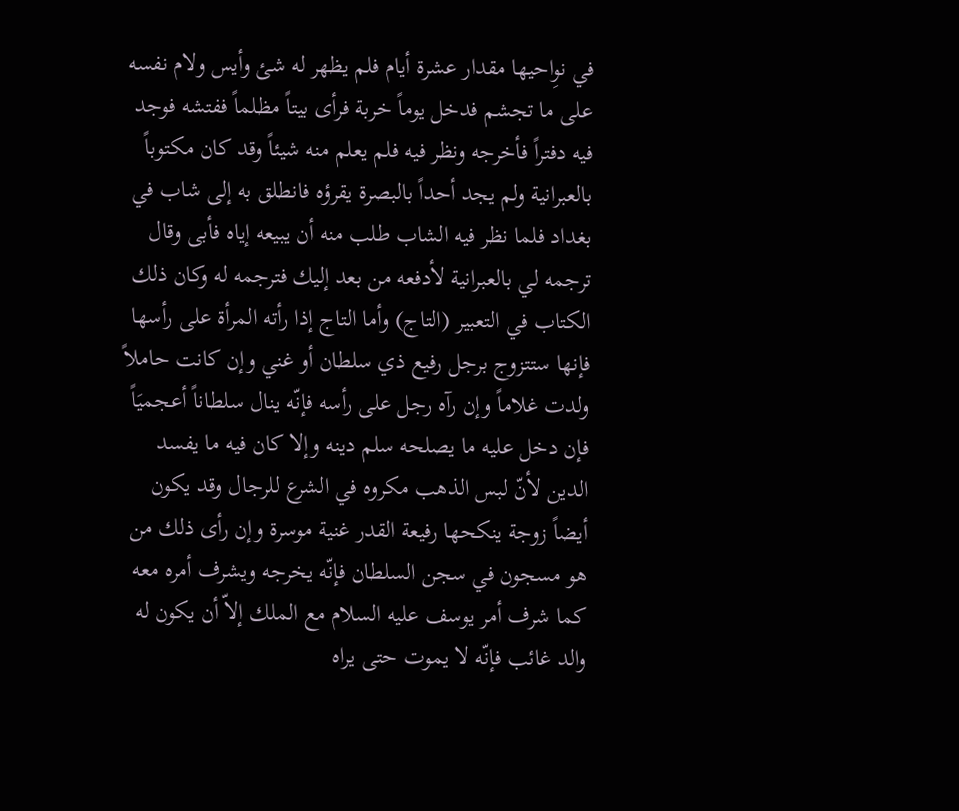في نوِاحيها مقدار عشرة أيام فلم يظهر له شئ وأيس ولام نفسه على ما تجشم فدخل يوماً خربة فرأى بيتاً مظلماً ففتشه فوجد فيه دفتراً فأخرجه ونظر فيه فلم يعلم منه شيئاً وقد كان مكتوباً بالعبرانية ولم يجد أحداً بالبصرة يقرؤه فانطلق به إلى شاب في بغداد فلما نظر فيه الشاب طلب منه أن يبيعه إياه فأبى وقال ترجمه لي بالعبرانية لأدفعه من بعد إليك فترجمه له وكان ذلك الكتاب في التعبير (التاج) وأما التاج إذا رأته المرأة على رأسها فإنها ستتزوج برجل رفيع ذي سلطان أو غني وإن كانت حاملاً ولدت غلاماً وإن رآه رجل على رأسه فإنّه ينال سلطاناً أعجميَاً فإن دخل عليه ما يصلحه سلم دينه وإلا كان فيه ما يفسد الدين لأنّ لبس الذهب مكروه في الشرع للرجال وقد يكون أيضاً زوجة ينكحها رفيعة القدر غنية موسرة وإن رأى ذلك من هو مسجون في سجن السلطان فإنّه يخرجه ويشرف أمره معه كما شرف أمر يوسف عليه السلام مع الملك إلاّ أن يكون له والد غائب فإنّه لا يموت حتى يراه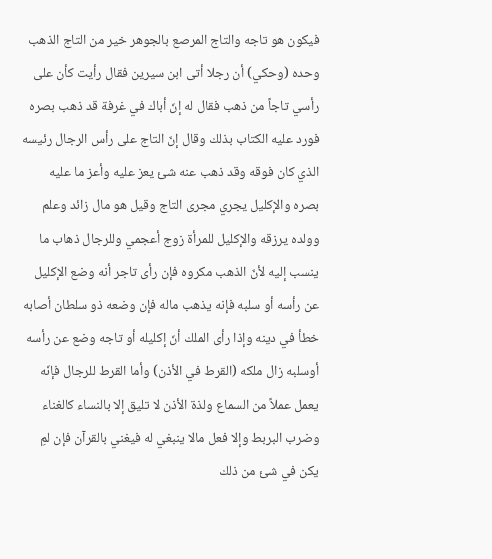فيكون هو تاجه والتاج المرصع بالجوهر خير من التاج الذهب وحده (وحكي) أن رجلا أتى ابن سيرين فقال رأيت كأن على رأسي تاجاً من ذهب فقال له إنّ أباك في غرفة قد ذهب بصره فورد عليه الكتاب بذلك وقال إنّ التاج على رأس الرجال رئيسه الذي كان فوقه وقد ذهب عنه شئ يعز عليه وأعز ما عليه بصره والإكليل يجري مجرى التاج وقيل هو مال زائد وعلم وولده يرزقه والإكليل للمرأة زوج أعجمي وللرجال ذهاب ما ينسب إليه لأنّ الذهب مكروه فإن رأى تاجر أنه وضع الإكليل عن رأسه أو سلبه فإنه يذهب ماله فإن وضعه ذو سلطان أصابه خطأ في دينه وإذا رأى الملك أنّ إكليله أو تاجه وضع عن رأسه أوسلبه زال ملكه (القرط في الأذن) وأما القرط للرجال فإنّه يعمل عملاً من السماع ولذة الأذن لا تليق إلا بالنساء كالغناء وضرب البربط وإلا فعل مالا ينبغي له فيغني بالقرآن فإن لمِ يكن في شئ من ذلك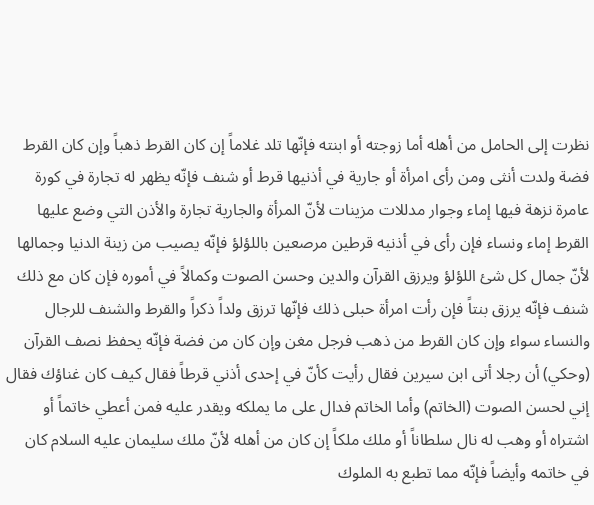نظرت إلى الحامل من أهله أما زوجته أو ابنته فإنّها تلد غلاماً إن كان القرط ذهباً وإن كان القرط فضة ولدت أنثى ومن رأى امرأة أو جارية في أذنيها قرط أو شنف فإنّه يظهر له تجارة في كورة عامرة نزهة فيها إماء وجوار مدللات مزينات لأنّ المرأة والجارية تجارة والأذن التي وضع عليها القرط إماء ونساء فإن رأى في أذنيه قرطين مرصعين باللؤلؤ فإنّه يصيب من زينة الدنيا وجمالها لأنّ جمال كل شئ اللؤلؤ ويرزق القرآن والدين وحسن الصوت وكمالاً في أموره فإن كان مع ذلك شنف فإنّه يرزق بنتاً فإن رأت امرأة حبلى ذلك فإنّها ترزق ولداً ذكراً والقرط والشنف للرجال والنساء سواء وإن كان القرط من ذهب فرجل مغن وإن كان من فضة فإنّه يحفظ نصف القرآن (وحكي) أن رجلا أتى ابن سيرين فقال رأيت كأنّ في إحدى أذني قرطاً فقال كيف كان غناؤك فقال إني لحسن الصوت (الخاتم) وأما الخاتم فدال على ما يملكه ويقدر عليه فمن أعطي خاتماً أو اشتراه أو وهب له نال سلطاناً أو ملك ملكاً إن كان من أهله لأنّ ملك سليمان عليه السلام كان في خاتمه وأيضاً فإنّه مما تطبع به الملوك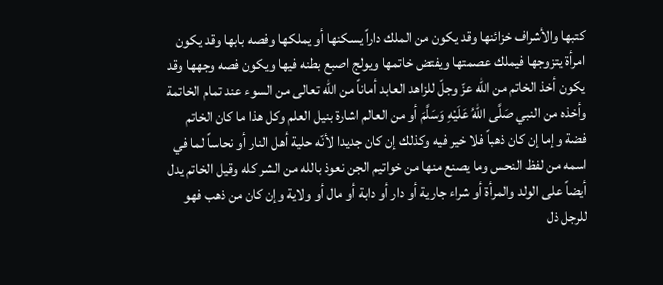كتبها والأشراف خزائنها وقد يكون من الملك داراً يسكنها أو يملكها وفصه بابها وقد يكون امرأة يتزوجها فيملك عصمتها ويفتض خاتمها ويولج اصبع بطنه فيها ويكون فصه وجهها وقد يكون أخذ الخاتم من الله عزّ وجلّ للزاهد العابد أماناً من الله تعالى من السوء عند تمام الخاتمة وأخذه من النبي صَلَّى اللهُ عَلَيْهِ وَسَلَّمَ أو من العالم اشارة بنيل العلم وكل هذا ما كان الخاتم فضة وإما إن كان ذهباً فلا خير فيه وكذلك إن كان جديدا لأنّه حلية أهل النار أو نحاساً لما في اسمه من لفظ النحس وما يصنع منها من خواتيم الجن نعوذ بالله من الشر كله وقيل الخاتم يدل أيضاً على الولد والمرأة أو شراء جارية أو دار أو دابة أو مال أو ولاية وإن كان من ذهب فهو للرجل ذل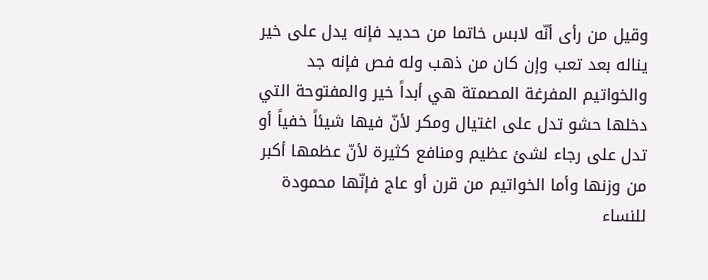وقيل من رأى أنّه لابس خاتما من حديد فإنه يدل على خير يناله بعد تعب وإن كان من ذهب وله فص فإنه جد والخواتيم المفرغة المصمتة هي أبداً خير والمفتوحة التي دخلها حشو تدل على اغتيال ومكر لأنّ فيها شيئاً خفياً أو تدل على رجاء لشئ عظيم ومنافع كثيرة لأنّ عظمها أكبر من وزنها وأما الخواتيم من قرن أو عاج فإنّها محمودة للنساء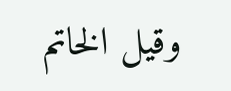وقيل الخاتم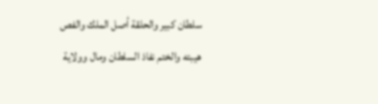سلطان كبير والحلقة أصل الملك والفص هيبته والختم نفاذ السلطان ومال وولاية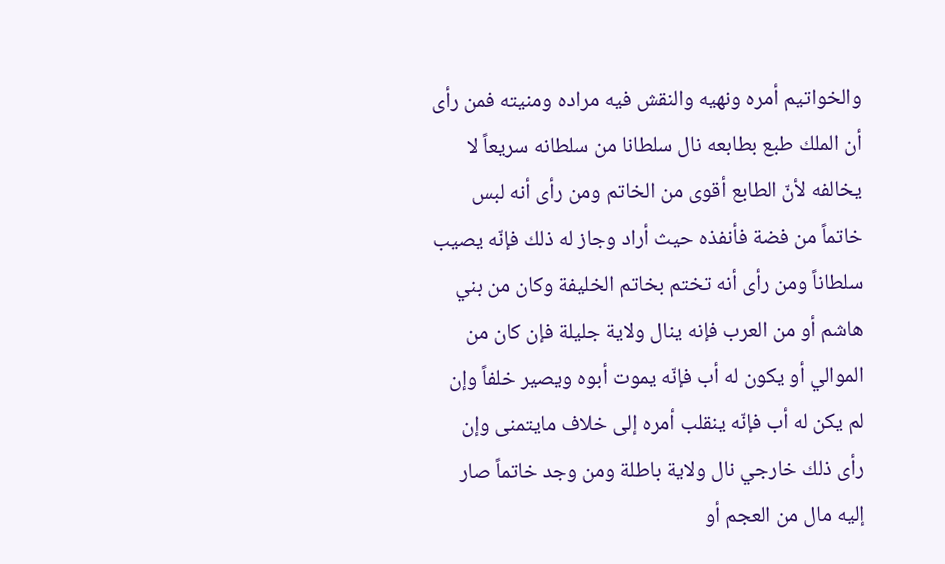والخواتيم أمره ونهيه والنقش فيه مراده ومنيته فمن رأى أن الملك طبع بطابعه نال سلطانا من سلطانه سريعاً لا يخالفه لأنّ الطابع أقوى من الخاتم ومن رأى أنه لبس خاتماً من فضة فأنفذه حيث أراد وجاز له ذلك فإنّه يصيب سلطاناً ومن رأى أنه تختم بخاتم الخليفة وكان من بني هاشم أو من العرب فإنه ينال ولاية جليلة فإن كان من الموالي أو يكون له أب فإنّه يموت أبوه ويصير خلفاً وإن لم يكن له أب فإنّه ينقلب أمره إلى خلاف مايتمنى وإن رأى ذلك خارجي نال ولاية باطلة ومن وجد خاتماً صار إليه مال من العجم أو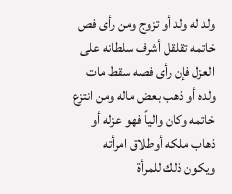ولد له ولد أو تزوج ومن رأى فص خاتمه تقلقل أشرف سلطانه على العزل فإن رأى فصه سقط مات ولده أو ذهب بعض ماله ومن انتزع خاتمه وكان والياً فهو عزله أو ذهاب ملكه أوطلاق امرأته ويكون ذلك للمرأة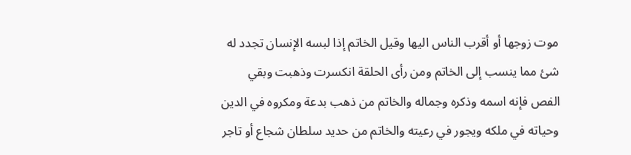موت زوجها أو أقرب الناس اليها وقيل الخاتم إذا لبسه الإنسان تجدد له شئ مما ينسب إلى الخاتم ومن رأى الحلقة انكسرت وذهبت وبقي الفص فإنه اسمه وذكره وجماله والخاتم من ذهب بدعة ومكروه في الدين وحياته في ملكه ويجور في رعيته والخاتم من حديد سلطان شجاع أو تاجر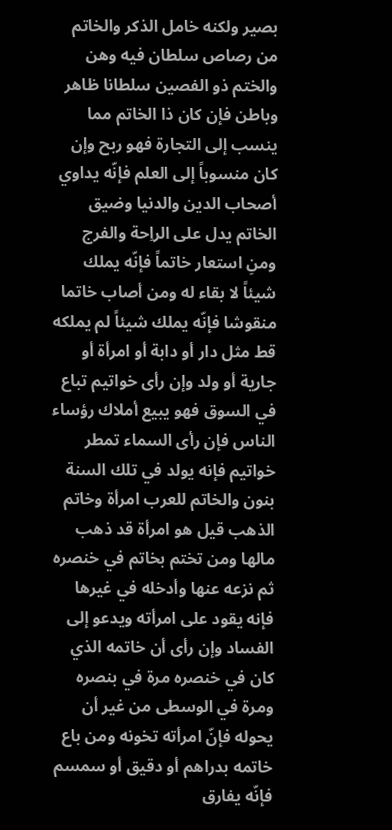بصير ولكنه خامل الذكر والخاتم من رصاص سلطان فيه وهن والختم ذو الفصين سلطانا ظاهر وباطن فإن كان ذا الخاتم مما ينسب إلى التجارة فهو ربح وإن كان منسوباً إلى العلم فإنّه يداوي أصحاب الدين والدنيا وضيق الخاتم يدل على الراِحة والفرج ومنِ استعار خاتماً فإنّه يملك شيئاً لا بقاء له ومن أصاب خاتما منقوشا فإنّه يملك شيئاً لم يملكه قط مثل دار أو دابة أو امرأة أو جارية أو ولد وإن رأى خواتيم تباع في السوق فهو يبيع أملاك رؤساء الناس فإن رأى السماء تمطر خواتيم فإنه يولد في تلك السنة بنون والخاتم للعرب امرأة وخاتم الذهب قيل هو امرأة قد ذهب مالها ومن تختم بخاتم في خنصره ثم نزعه عنها وأدخله في غيرها فإنه يقود على امرأته ويدعو إلى الفساد وإن رأى أن خاتمه الذي كان في خنصره مرة في بنصره ومرة في الوسطى من غير أن يحوله فإنّ امرأته تخونه ومن باع خاتمه بدراهم أو دقيق أو سمسم فإنّه يفارق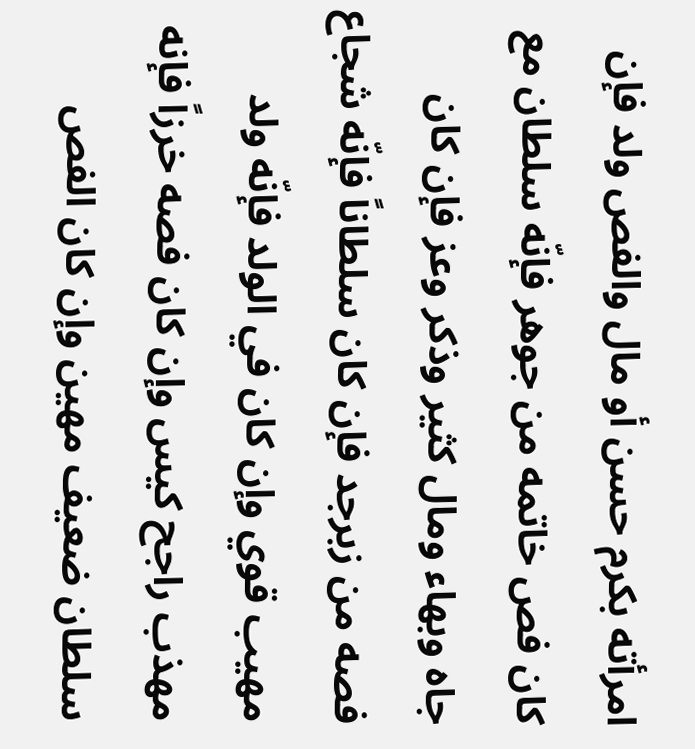امرأته بكرم حسن أو مال والفص ولد فإن كان فص خاتمه من جوهر فإنّه سلطان مع جاه وبهاء ومال كثير وذكر وعز فإن كان فصه من زبرجد فإن كان سلطاناً فإنّه شجاع مهيب قوي وإن كان في الولد فإنّه ولد مهذب راجح كيس وإن كان فصه خرزاً فإنه سلطان ضعيف مهين وإن كان الفص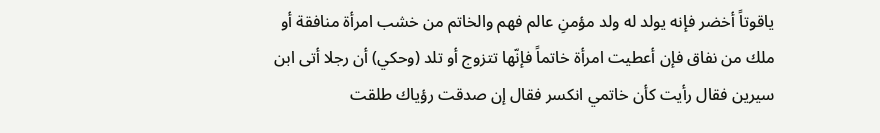ياقوتاً أخضر فإنه يولد له ولد مؤمنِ عالم فهم والخاتم من خشب امرأة منافقة أو ملك من نفاق فإن أعطيت امرأة خاتماً فإنّها تتزوج أو تلد (وحكي) أن رجلا أتى ابن سيرين فقال رأيت كأن خاتمي انكسر فقال إن صدقت رؤياك طلقت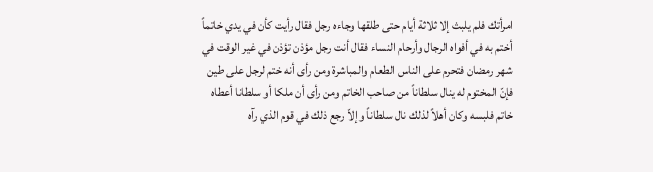امرأتك فلم يلبث إلا ثلاثة أيام حتى طلقها وجاءه رجل فقال رأيت كأن في يدي خاتماً أختم به في أفواه الرجال وأرحام النساء فقال أنت رجل مؤذن تؤذن في غير الوقت في شهر رمضان فتحرم على الناس الطعام والمباشرة ومن رأى أنه ختم لرجل على طين فإنّ المختوم له ينال سلطاناً من صاحب الخاتم ومن رأى أن ملكا أو سلطانا أعطاه خاتم فلبسه وكان أهلاً لذلك نال سلطاناً وإلاّ رجع ذلك في قوم الذي رآه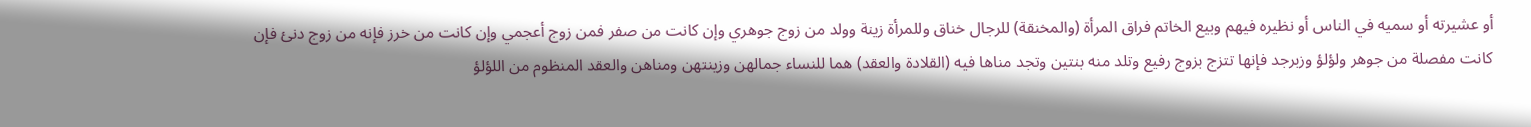أو عشيرته أو سميه في الناس أو نظيره فيهم وبيع الخاتم فراق المرأة (والمخنقة) للرجال خناق وللمرأة زينة وولد من زوج جوهري وإن كانت من صفر فمن زوج أعجمي وإن كانت من خرز فإنه من زوج دنئ فإن كانت مفصلة من جوهر ولؤلؤ وزبرجد فإنها تتزج بزوج رفيع وتلد منه بنتين وتجد مناها فيه (القلادة والعقد) هما للنساء جمالهن وزينتهن ومناهن والعقد المنظوم من اللؤلؤ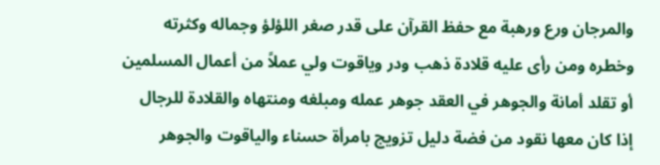والمرجان ورع ورهبة مع حفظ القرآن على قدر صغر اللؤلؤ وجماله وكثرته وخطره ومن رأى عليه قلادة ذهب ودر وياقوت ولي عملاً من أعمال المسلمين أو تقلد أمانة والجوهر في العقد جوهر عمله ومبلغه ومنتهاه والقلادة للرجال إذا كان معها نقود من فضة دليل تزويج بامرأة حسناء والياقوت والجوهر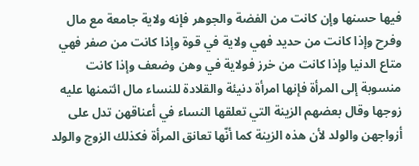فيها حسنها وإن كانت من الفضة والجوهر فإنه ولاية جامعة مع مال وفرح وإذا كانت من حديد فهي ولاية في قوة وإذا كانت من صفر فهي متاع الدنيا وإذا كانت من خرز فولاية في وهن وضعف وإذا كانت منسوبة إلى المرأة فإنها امرأة دنيئة والقلادة للنساء مال ائتمنها عليه زوجها وقال بعضهم الزينة التي تعلقها النساء في أعناقهن تدل على أزواجهن والولد لأن هذه الزينة كما أنّها تعانق المرأة فكذلك الزوج والولد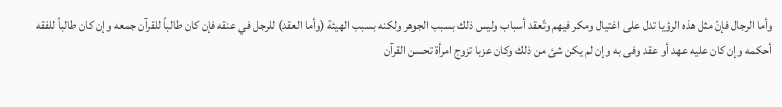وأما الرجال فإنّ مثل هذه الرؤيا تدل على اغتيال ومكر فيهم وتّعقد أسباب وليس ذلك بسبب الجوهر ولكنه بسبب الهيئة (وأما العقد) للرجل في عنقه فإن كان طالباً للقرآن جمعه وإن كان طالباً للفقه أحكمه وإن كان عليه عهد أو عقد وفى به وإن لم يكن شئ من ذلك وكان عزبا تزوج امرأة تحسن القرآن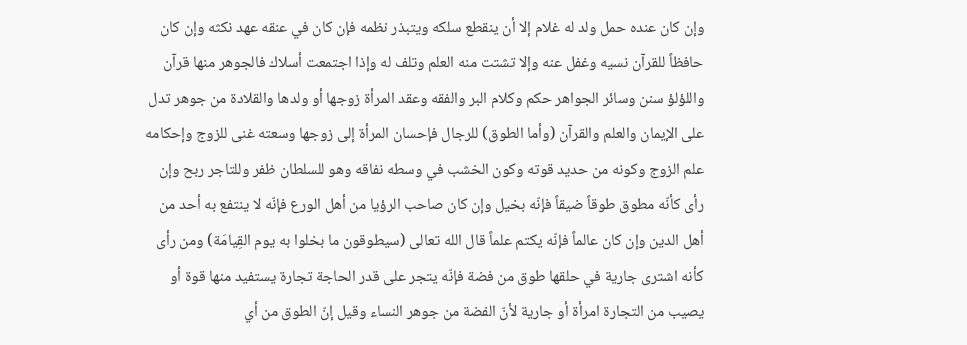وإن كان عنده حمل ولد له غلام إلا أن ينقطع سلكه ويتبذر نظمه فإن كان في عنقه عهد نكثه وإن كان حافظاً للقرآن نسيه وغفل عنه وإلا تشتت منه العلم وتلف له وإذا اجتمعت أسلاك فالجوهر منها قرآن واللؤلؤ سنن وسائر الجواهر حكم وكلام البر والفقه وعقد المرأة زوجها أو ولدها والقلادة من جوهر تدل على الإيمان والعلم والقرآن (وأما الطوق) للرجال فإحسان المرأة إلى زوجها وسعته غنى للزوج وإحكامه علم الزوج وكونه من حديد قوته وكون الخشب في وسطه نفاقه وهو للسلطان ظفر وللتاجر ربح وإن رأى كأنّه مطوق طوقاً ضيقاً فإنّه بخيل وإن كان صاحب الرؤيا من أهل الورع فإنّه لا ينتفع به أحد من أهل الدين وإن كان عالماً فإنّه يكتم علماً قال الله تعالى (سيطوقون ما بخلوا به يوم القِيامَة) ومن رأى كأنه اشترى جارية في حلقها طوق من فضة فإنّه يتجر على قدر الحاجة تجارة يستفيد منها قوة أو يصيب من التجارة امرأة أو جارية لأنّ الفضة من جوهر النساء وقيل إنّ الطوق من أي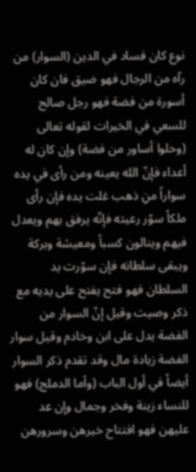نوع كان فساد في الدين (السوار) من رآه من الرجال فهو ضيق فان كان أسورة من فضة فهو رجل صالح للسعي في الخيرات لقوله تعالى (وحلوا أساور من فضة) وإن كان له أعداء فإنّ الله يعينه ومن رأى في يده سواراً منِ ذهب غلت يده فإن رأى ملكاً سوّر رعيته فإنّه يرفق بهم ويعدل فيهم وينالون كسباً ومعيشة وبركة ويبقى سلطانه فإن سوّرت يد السلطان فهو فتح يفتح على يديه مع ذكر وصيت وقيل إنّ السوار من الفضة يدل على ابن وخادم وقيل سوار الفضة زيادة مال وقد تقدم ذكر السوار أيضاً في أول الباب (وأما الدملج) فهو للنساء زينة وفخر وجمال وإن عد عليهن فهو افتتاح خيرهن وسرورهن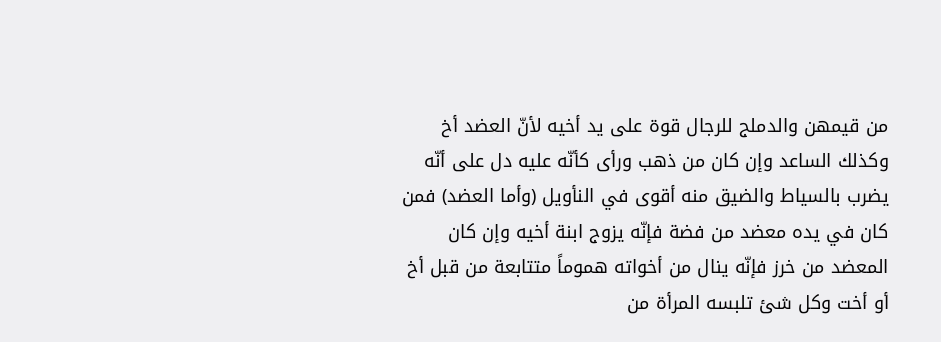من قيمهن والدملج للرجال قوة على يد أخيه لأنّ العضد أخ وكذلك الساعد وإن كان من ذهب ورأى كأنّه عليه دل على أنّه يضرب بالسياط والضيق منه أقوى في النأويل (وأما العضد) فمن كان في يده معضد من فضة فإنّه يزوج ابنة أخيه وإن كان المعضد من خرز فإنّه ينال من أخواته هموماً متتابعة من قبل أخ أو أخت وكل شئ تلبسه المرأة من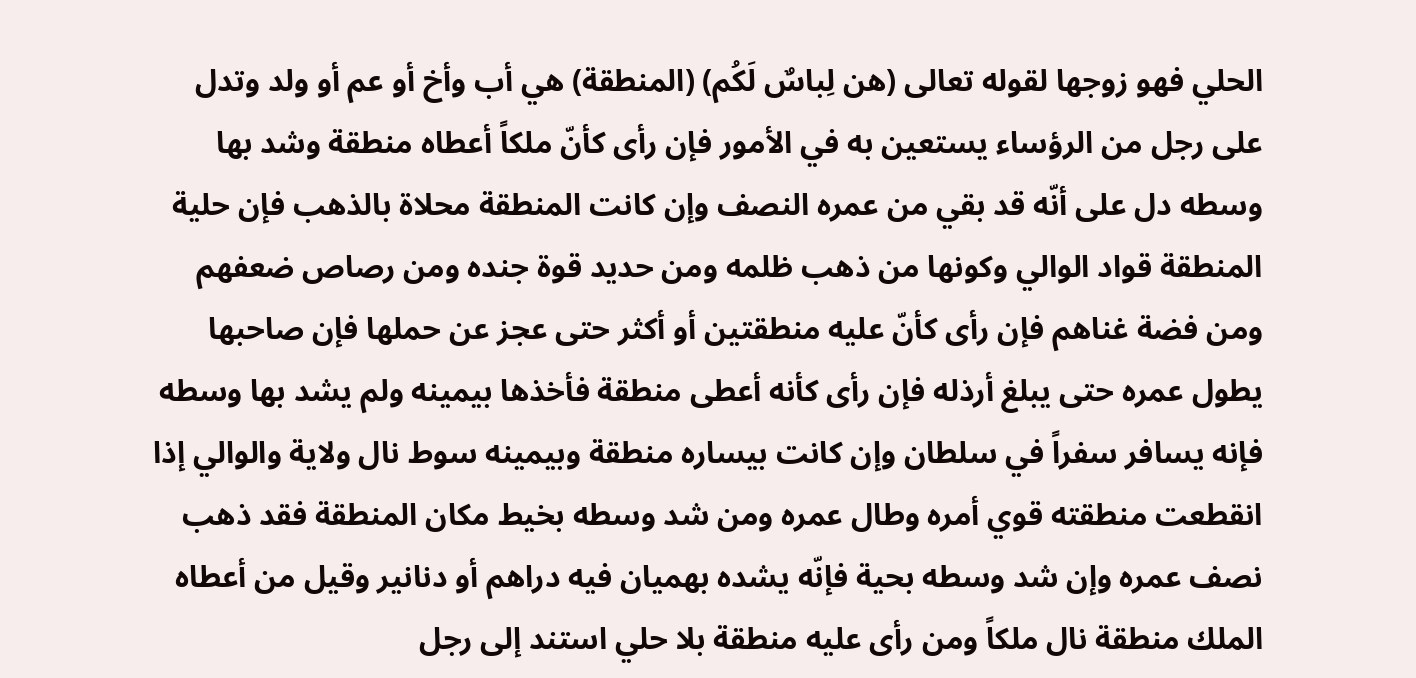الحلي فهو زوجها لقوله تعالى (هن لِباسٌ لَكُم) (المنطقة) هي أب وأخ أو عم أو ولد وتدل على رجل من الرؤساء يستعين به في الأمور فإن رأى كأنّ ملكاً أعطاه منطقة وشد بها وسطه دل على أنّه قد بقي من عمره النصف وإن كانت المنطقة محلاة بالذهب فإن حلية المنطقة قواد الوالي وكونها من ذهب ظلمه ومن حديد قوة جنده ومن رصاص ضعفهم ومن فضة غناهم فإن رأى كأنّ عليه منطقتين أو أكثر حتى عجز عن حملها فإن صاحبها يطول عمره حتى يبلغ أرذله فإن رأى كأنه أعطى منطقة فأخذها بيمينه ولم يشد بها وسطه فإنه يسافر سفراً في سلطان وإن كانت بيساره منطقة وبيمينه سوط نال ولاية والوالي إذا انقطعت منطقته قوي أمره وطال عمره ومن شد وسطه بخيط مكان المنطقة فقد ذهب نصف عمره وإن شد وسطه بحية فإنّه يشده بهميان فيه دراهم أو دنانير وقيل من أعطاه الملك منطقة نال ملكاً ومن رأى عليه منطقة بلا حلي استند إلى رجل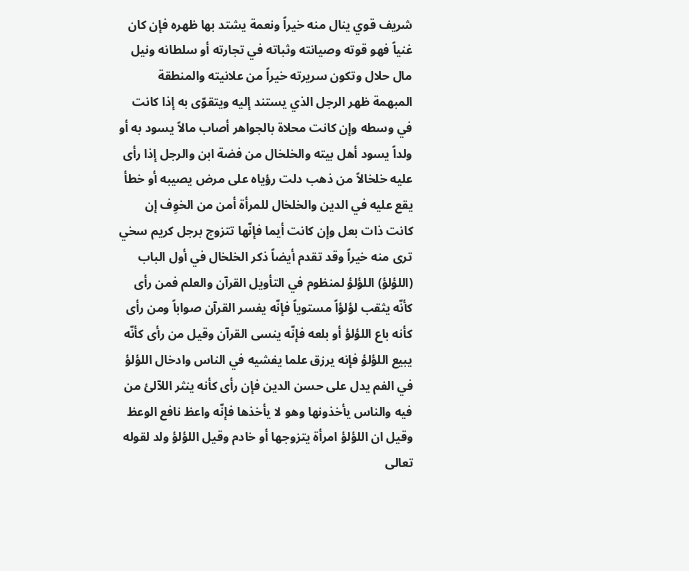شريف قوي ينال منه خيراً ونعمة يشتد بها ظهره فإن كان غنياً فهو قوته وصيانته وثباته في تجارته أو سلطانه ونيل مال حلال وتكون سريرته خيراً من علانيته والمنطقة المبهمة ظهر الرجل الذي يستند إليه ويتقوّى به إذا كانت في وسطه وإن كانت محلاة بالجواهر أصاب مالاً يسود به أو ولداً يسود أهل بيته والخلخال من فضة ابن والرجل إذا رأى عليه خلخالاً من ذهب دلت رؤياه على مرض يصيبه أو خطأ يقع عليه في الدين والخلخال للمرأة أمن من الخوِف إن كانت ذات بعل وإن كانت أيما فإنّها تتزوج برجل كريم سخي ترى منه خيراً وقد تقدم أيضاً ذكر الخلخال في أول الباب (اللؤلؤ) اللؤلؤ لمنظوم في التأويل القرآن والعلم فمن رأى كأنّه يثقب لؤلؤاً مستوياً فإنّه يفسر القرآن صواباً ومن رأى كأنه باع اللؤلؤ أو بلعه فإنّه ينسى القرآن وقيل من رأى كأنّه يبيع اللؤلؤ فإنه يرزق علما يفشيه في الناس وادخال اللؤلؤ في الفم يدل على حسن الدين فإن رأى كأنه ينثر اللآلئ من فيه والناس يأخذونها وهو لا يأخذها فإنّه واعظ نافع الوعظ وقيل ان اللؤلؤ امرأة يتزوجها أو خادم وقيل اللؤلؤ ولد لقوله تعالى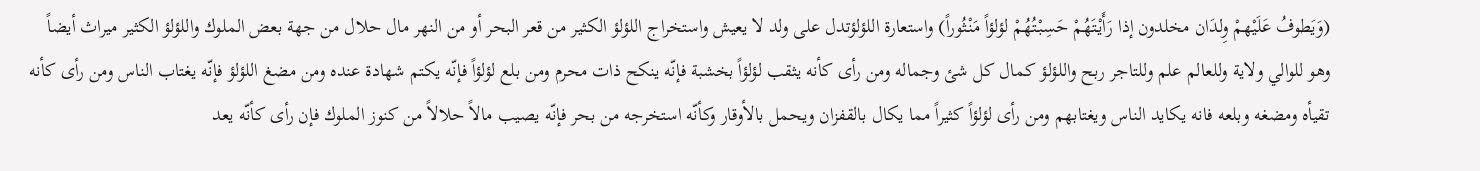(وَيَطوفُ عَلَيْهمْ وِلدَان مخلدون إذا رَأَيْتَهُمْ حَسِبْتُهُمْ لؤلؤاً مَنْثُوراً) واستعارة اللؤلؤتدل على ولد لا يعيش واستخراج اللؤلؤ الكثير من قعر البحر أو من النهر مال حلال من جهة بعض الملوك واللؤلؤ الكثير ميراث أيضاً وهو للوالي ولاية وللعالم علم وللتاجر ربح واللؤلؤ كمال كل شئ وجماله ومن رأى كأنه يثقب لؤلؤاً بخشبة فإنّه ينكح ذات محرم ومن بلع لؤلؤاً فإنّه يكتم شهادة عنده ومن مضغ اللؤلؤ فإنّه يغتاب الناس ومن رأى كأنه تقيأه ومضغه وبلعه فانه يكايد الناس ويغتابهم ومن رأى لؤلؤاً كثيراً مما يكال بالقفزان ويحمل بالأوقار وكأنّه استخرجه من بحر فإنّه يصيب مالاً حلالاً من كنوز الملوك فإن رأى كأنّه يعد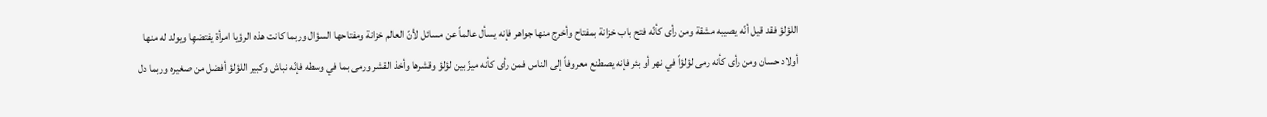اللؤلؤ فقد قيل أنّه يصيبه مشقة ومن رأى كأنّه فتح باب خزانة بمفتاح وأخرج منها جواهر فإنه يسأل عالماً عن مسائل لأنّ العالم خزانة ومفتاحها السؤال وربما كانت هذه الرؤيا امرأة يفتضهِا ويولد له منها أولاد حسان ومن رأى كأنه رمى لؤلؤاً في نهر أو بئر فإنه يصطنع معروفاً إلى الناس فمن رأى كأنه ميزّ بين لؤلؤ وقشرها وأخذ القشر ورمى بما في وسطه فإنّه نباش وكبير اللؤلؤ أفضل من صغيره وربما دل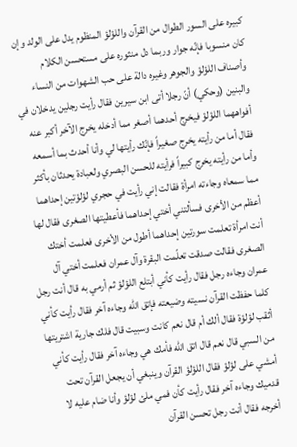كبيره على السور الطوال من القرآن واللؤلؤ المنظوم يدل على الولد وإن كان منسوبا فإنّه جوار وربما دل منثوره على مستحسن الكلام وأصناف اللؤلؤ والجوهر وغيره دالة على حب الشهوات من النساء والبنين (وحكي) أنّ رجلا أتى ابن سيرين فقال رأيت رجلين يدخلان في أفواههما اللؤلؤ فيخرج أحدهما أصغر مما أدخله يخرج الآخر أكبر عنه فقال أما من رأيته يخرج صغيراً فإنّك رأيتها لي وأنا أحدث بما أسمعه وأما من رأيته يخرج كبيراً فرأيته للحسن البصري ولعبادة يحدثان بأكثر مما سمعاه وجاءته امرأة فقالت إني رأيت في حجري لؤلؤتين إحداهما أعظم من الأخرى فسألتني أختي إحداهما فأعطيتها الصغرى فقال لها أنت امرأة تعلمت سورتين إحداهما أطول من الأخرى فعلمت أختك الصغرى فقالت صدقت تعلّمت البقرة وآل عمران فعلمت أختي آل عمران وجاءه رجل فقال رأيت كأني أبتلع اللؤلؤ ثم أرمي به قال أنت رجل كلما حفظت القرآن نسيته وضيعته فإتق الله وجاءه آخر فقال رأيت كأني أثقب لؤلؤة فقال ألك أم قال نعم كانت وسبيت قال فلك جارية اشتريتها من السبي قال نعم قال اتق الله فأمك هي وجاءه آخر فقال رأيت كأني أمشي على لؤلؤ فقال اللؤلؤ القرآن وينبغي أن يجعل القرآن تحت قدميك وجاءه آخر فقال رأيت كأن فمي ملئ لؤلؤ وأنا ضام عليه لا أخرجه فقال أنت رجل تحسن القرآن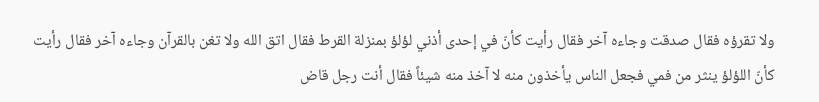ولا تقرؤه فقال صدقت وجاءه آخر فقال رأيت كأنّ في إحدى أذني لؤلؤ بمنزلة القرط فقال اتق الله ولا تغن بالقرآن وجاءه آخر فقال رأيت كأنّ اللؤلؤ ينثر من فمي فجعل الناس يأخذون منه لا آخذ منه شيئاً فقال أنت رجل قاض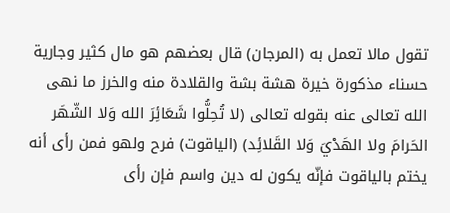تقول مالا تعمل به (المرجان) قال بعضهم هو مال كثير وجارية حسناء مذكورة خيرة هشة بشة والقلادة منه والخرز ما نهى الله تعالى عنه بقوله تعالى (لا تُحِلُّوا شَعَائِرَ الله وَلا الشّهَر الحَرامَ ولا الهَدْيَ وَلا القَلائِد) (الياقوت) فرح ولهو فمن رأى أنه يختم بالياقوت فإنّه يكون له دين واسم فإن رأى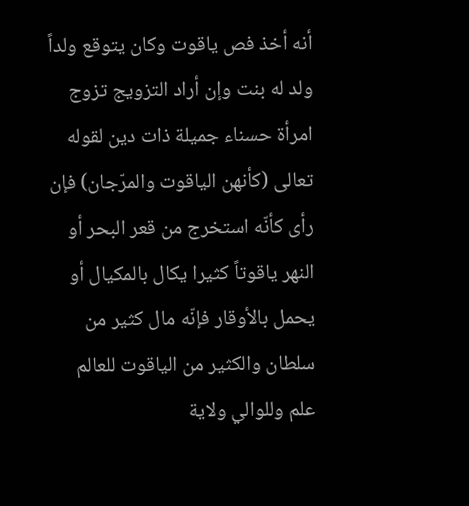أنه أخذ فص ياقوت وكان يتوقع ولداً ولد له بنت وإن أراد التزويج تزوج امرأة حسناء جميلة ذات دين لقوله تعالى (كأنهن الياقوت والمرّجان) فإن رأى كأنّه استخرج من قعر البحر أو النهر ياقوتاً كثيرا يكال بالمكيال أو يحمل بالأوقار فإنّه مال كثير من سلطان والكثير من الياقوت للعالم علم وللوالي ولاية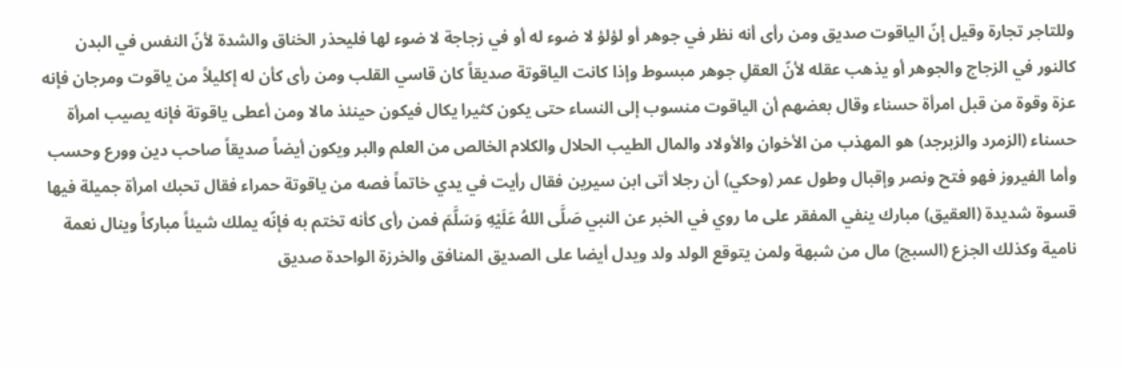وللتاجر تجارة وقيل إنّ الياقوت صديق ومن رأى أنه نظر في جوهر أو لؤلؤ لا ضوء له أو في زجاجة لا ضوء لها فليحذر الخناق والشدة لأنّ النفس في البدن كالنور في الزجاج والجوهر أو يذهب عقله لأنّ العقلِ جوهر مبسوط وإذا كانت الياقوتة صديقاً كان قاسي القلب ومن رأى كأن له إكليلاً من ياقوت ومرجان فإنه عزة وقوة من قبل امرأة حسناء وقال بعضهم أن الياقوت منسوب إلى النساء حتى يكون كثيرا يكال فيكون حينئذ مالا ومن أعطى ياقوتة فإنه يصيب امرأة حسناء (الزمرد والزبرجد) هو المهذب من الأخوان والأولاد والمال الطيب الحلال والكلام الخالص من العلم والبر ويكون أيضاً صديقاً صاحب دين وورع وحسب وأما الفيروز فهو فتح ونصر وإقبال وطول عمر (وحكي) أن رجلا أتى ابن سيرين فقال رأيت في يدي خاتماً فصه من ياقوتة حمراء فقال تحبك امرأة جميلة فيها قسوة شديدة (العقيق) مبارك ينفي المفقر على ما روي في الخبر عن النبي صَلَّى اللهُ عَلَيْهِ وَسَلَّمَ فمن رأى كأنه تختم به فإنّه يملك شيئاً مباركاً وينال نعمة نامية وكذلك الجزع (السبج) مال من شبهة ولمن يتوقع الولد ولد ويدل أيضا على الصديق المنافق والخرزة الواحدة صديق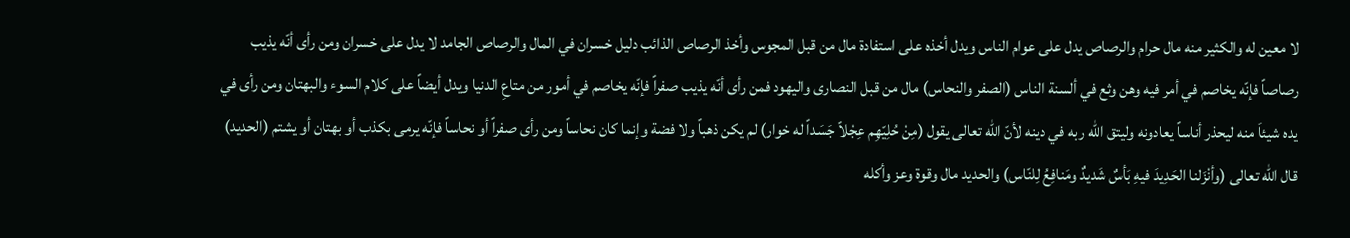لا معين له والكثير منه مال حرام والرصاص يدل على عوام الناس ويدل أخذه على استفادة مال من قبل المجوس وأخذ الرصاص الذائب دليل خسران في المال والرصاص الجامد لا يدل على خسران ومن رأى أنّه يذيب رصاصاً فإنّه يخاصم في أمر فيه وهن وثع في ألسنة الناس (الصفر والنحاس) مال من قبل النصارى واليهود فمن رأى أنّه يذيب صفراً فإنّه يخاصم في أمور من متاعِ الدنيا ويدل أيضاً على كلام السوء والبهتان ومن رأى في يده شيئاَ منه ليحذر أناساً يعادونه وليتق الله ربه في دينه لأنّ الله تعالى يقول (مِنْ حُلِيّهِم عِجْلاً جَسَداً له خوار) لم يكن ذهباً ولا فضة وإنما كان نحاساً ومن رأى صفراً أو نحاساً فإنّه يرمى بكذب أو بهتان أو يشتم (الحديد) قال الله تعالى (وأنْزَلنا الحَدِيدَ فيهِ بَأسٌ شَديدٌ ومَنافِعُ لِلنّاس) والحديد مال وقوة وعز وأكله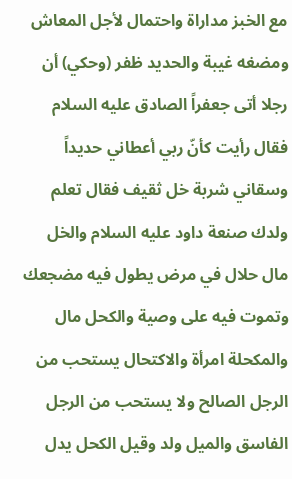مع الخبز مداراة واحتمال لأجل المعاش ومضغه غيبة والحديد ظفر (وحكي) أن رجلا أتى جعفراً الصادق عليه السلام فقال رأيت كأنّ ربي أعطاني حديداً وسقاني شربة خل ثقيف فقال تعلم ولدك صنعة داود عليه السلام والخل مال حلال في مرض يطول فيه مضجعك وتموت فيه على وصية والكحل مال والمكحلة امرأة والاكتحال يستحب من الرجل الصالح ولا يستحب من الرجل الفاسق والميل ولد وقيل الكحل يدل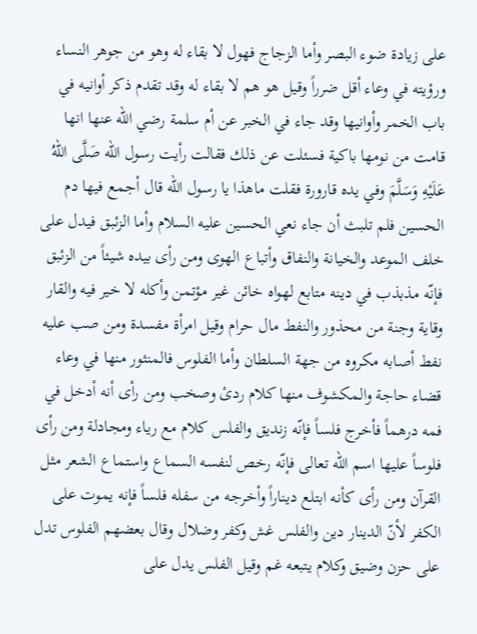على زيادة ضوء البصر وأما الزجاج فهول لا بقاء له وهو من جوهر النساء ورؤيته في وعاء أقل ضرراً وقيل هو هم لا بقاء له وقد تقدم ذكر أوانيه في باب الخمر وأوانيها وقد جاء في الخبر عن أم سلمة رضي الله عنها انها قامت من نومها باكية فسئلت عن ذلك فقالت رأيت رسول الله صَلَّى اللهُ عَلَيْهِ وَسَلَّمَ وفي يده قارورة فقلت ماهذا يا رسول الله قال أجمع فيها دم الحسين فلم تلبث أن جاء نعي الحسين عليه السلام وأما الزئبق فيدل على خلف الموعد والخيانة والنفاق وأتباع الهوى ومن رأى بيده شيئاً من الزئبق فإنّه مذبذب في دينه متابع لهواه خائن غير مؤتمن وأكله لا خير فيه والقار وقاية وجنة من محذور والنفط مال حرام وقيل امرأة مفسدة ومن صب عليه نفط أصابه مكروه من جهة السلطان وأما الفلوس فالمنثور منها في وعاء قضاء حاجة والمكشوف منها كلام ردئ وصخب ومن رأى أنه أدخل في فمه درهماً فأخرج فلساً فإنّه زنديق والفلس كلام مع رياء ومجادلة ومن رأى فلوساً عليها اسم الله تعالى فإنّه رخص لنفسه السماع واستماع الشعر مثل القرآن ومن رأى كأنه ابتلع ديناراً وأخرجه من سفله فلساً فإنه يموت على الكفر لأنّ الدينار دين والفلس غش وكفر وضلال وقال بعضهم الفلوس تدل على حزن وضيق وكلام يتبعه غم وقيل الفلس يدل على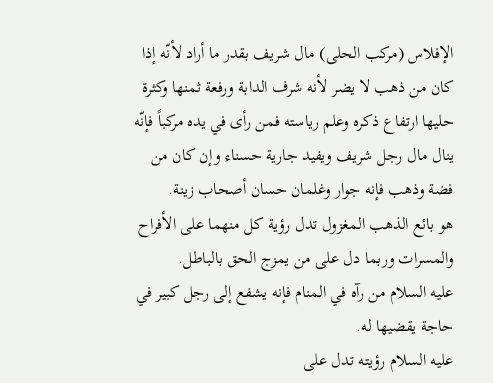الإفلاس (مركب الحلى) مال شريف بقدر ما أراد لأنّه إذا كان من ذهب لا يضر لأنه شرف الدابة ورفعة ثمنها وكثرة حليها ارتفاع ذكره وعلم رياسته فمن رأى في يده مركباً فإنّه ينال مال رجل شريف ويفيد جارية حسناء وإن كان من فضة وذهب فإنه جوار وغلمان حسان أصحاب زينة.
هو بائع الذهب المغزول تدل رؤية كل منهما على الأفراح والمسرات وربما دل على من يمزج الحق بالباطل.
عليه السلام من رآه في المنام فإنه يشفع إلى رجل كبير في حاجة يقضيها له.
عليه السلام رؤيته تدل على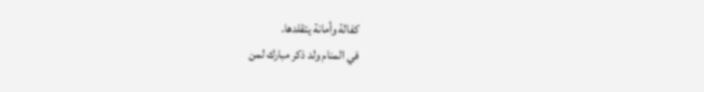كفالة وأمانة يتقلدها.
في المنام ولد ذكر مبارك لمن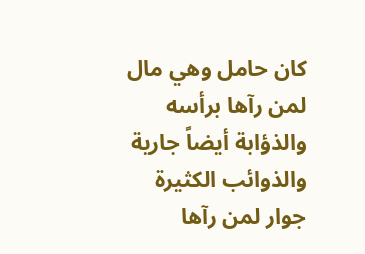كان حامل وهي مال لمن رآها برأسه والذؤابة أيضاً جارية والذوائب الكثيرة جوار لمن رآها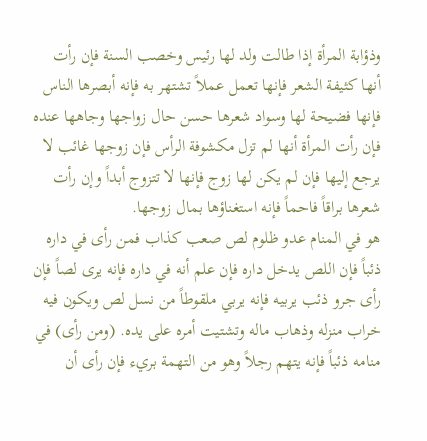وذؤابة المرأة إذا طالت ولد لها رئيس وخصب السنة فإن رأت أنها كثيفة الشعر فإنها تعمل عملاً تشتهر به فإنه أبصرها الناس فإنها فضيحة لها وسواد شعرها حسن حال زواجها وجاهها عنده فإن رأت المرأة أنها لم تزل مكشوفة الرأس فإن زوجها غائب لا يرجع إليها فإن لم يكن لها زوج فإنها لا تتزوج أبداً وإن رأت شعرها براقاً فاحماً فإنه استغناؤها بمال زوجها.
هو في المنام عدو ظلوم لص صعب كذاب فمن رأى في داره ذئباً فإن اللص يدخل داره فإن علم أنه في داره فإنه يرى لصاً فإن رأى جرو ذئب يربيه فإنه يربي ملقوطاً من نسل لص ويكون فيه خراب منزله وذهاب ماله وتشتيت أمره على يده. (ومن رأى) في منامه ذئباً فإنه يتهم رجلاً وهو من التهمة بريء فإن رأى أن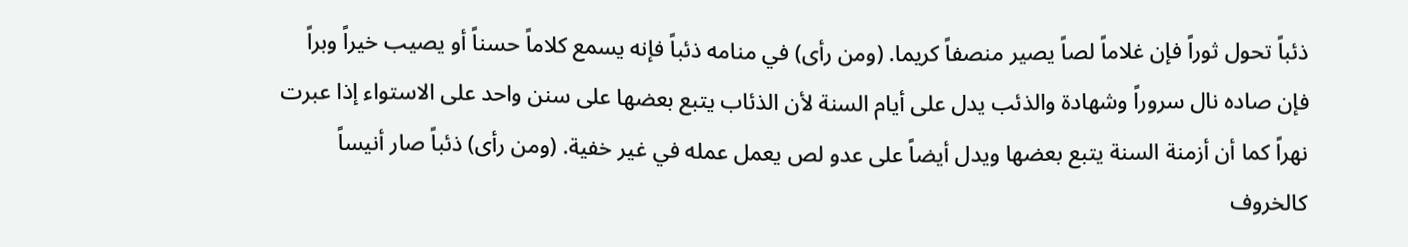ذئباً تحول ثوراً فإن غلاماً لصاً يصير منصفاً كريما. (ومن رأى) في منامه ذئباً فإنه يسمع كلاماً حسناً أو يصيب خيراً وبراً فإن صاده نال سروراً وشهادة والذئب يدل على أيام السنة لأن الذئاب يتبع بعضها على سنن واحد على الاستواء إذا عبرت نهراً كما أن أزمنة السنة يتبع بعضها ويدل أيضاً على عدو لص يعمل عمله في غير خفية. (ومن رأى) ذئباً صار أنيساً كالخروف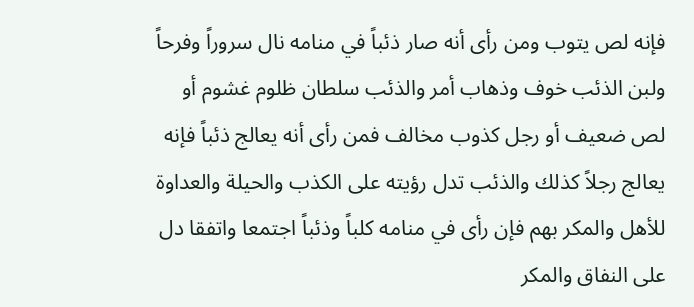فإنه لص يتوب ومن رأى أنه صار ذئباً في منامه نال سروراً وفرحاً ولبن الذئب خوف وذهاب أمر والذئب سلطان ظلوم غشوم أو لص ضعيف أو رجل كذوب مخالف فمن رأى أنه يعالج ذئباً فإنه يعالج رجلاً كذلك والذئب تدل رؤيته على الكذب والحيلة والعداوة للأهل والمكر بهم فإن رأى في منامه كلباً وذئباً اجتمعا واتفقا دل على النفاق والمكر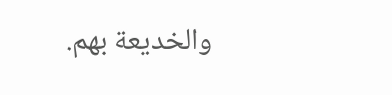والخديعة بهم.